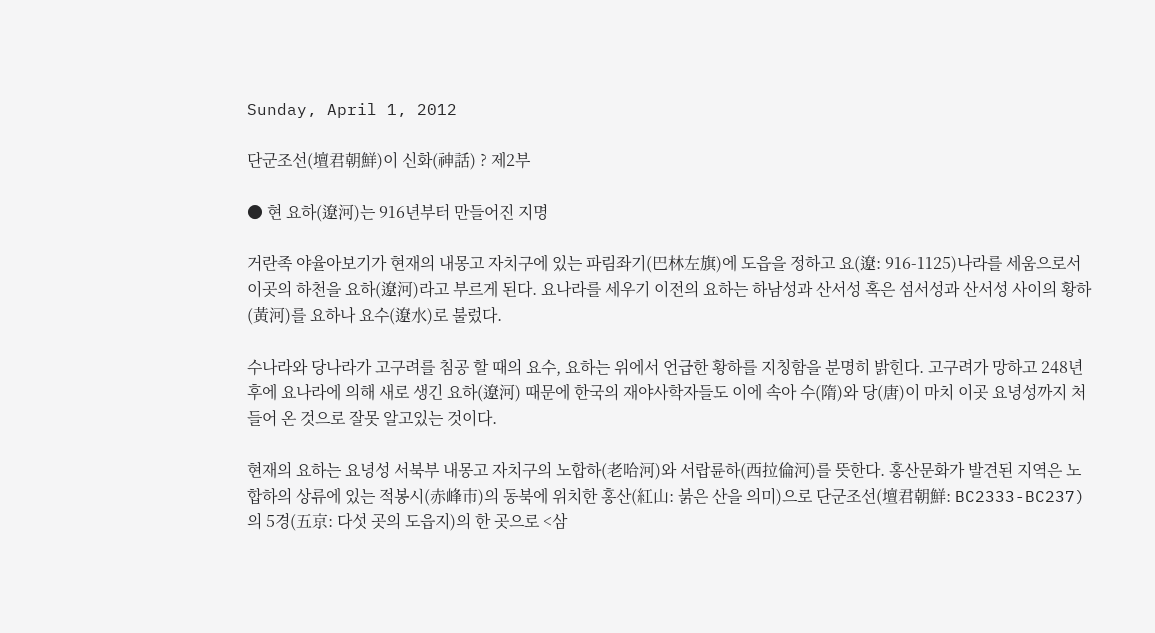Sunday, April 1, 2012

단군조선(壇君朝鮮)이 신화(神話) ? 제2부

● 현 요하(遼河)는 916년부터 만들어진 지명

거란족 야율아보기가 현재의 내몽고 자치구에 있는 파림좌기(巴林左旗)에 도읍을 정하고 요(遼: 916-1125)나라를 세움으로서 이곳의 하천을 요하(遼河)라고 부르게 된다. 요나라를 세우기 이전의 요하는 하남성과 산서성 혹은 섬서성과 산서성 사이의 황하(黃河)를 요하나 요수(遼水)로 불렀다.

수나라와 당나라가 고구려를 침공 할 때의 요수, 요하는 위에서 언급한 황하를 지칭함을 분명히 밝힌다. 고구려가 망하고 248년후에 요나라에 의해 새로 생긴 요하(遼河) 때문에 한국의 재야사학자들도 이에 속아 수(隋)와 당(唐)이 마치 이곳 요녕성까지 처들어 온 것으로 잘못 알고있는 것이다.

현재의 요하는 요녕성 서북부 내몽고 자치구의 노합하(老哈河)와 서랍륜하(西拉倫河)를 뜻한다. 홍산문화가 발견된 지역은 노합하의 상류에 있는 적봉시(赤峰市)의 동북에 위치한 홍산(紅山: 붉은 산을 의미)으로 단군조선(壇君朝鮮: BC2333-BC237)의 5경(五京: 다섯 곳의 도읍지)의 한 곳으로 <삼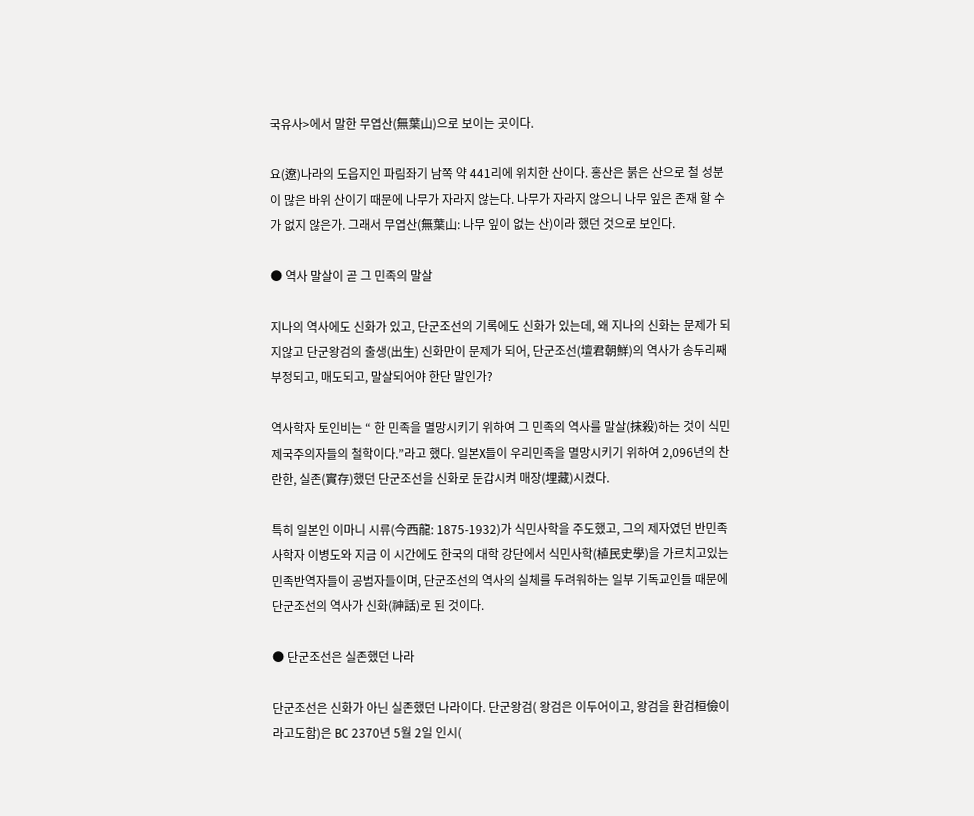국유사>에서 말한 무엽산(無葉山)으로 보이는 곳이다.

요(遼)나라의 도읍지인 파림좌기 남쪽 약 441리에 위치한 산이다. 홍산은 붉은 산으로 철 성분이 많은 바위 산이기 때문에 나무가 자라지 않는다. 나무가 자라지 않으니 나무 잎은 존재 할 수가 없지 않은가. 그래서 무엽산(無葉山: 나무 잎이 없는 산)이라 했던 것으로 보인다.

● 역사 말살이 곧 그 민족의 말살

지나의 역사에도 신화가 있고, 단군조선의 기록에도 신화가 있는데, 왜 지나의 신화는 문제가 되지않고 단군왕검의 출생(出生) 신화만이 문제가 되어, 단군조선(壇君朝鮮)의 역사가 송두리째 부정되고, 매도되고, 말살되어야 한단 말인가?

역사학자 토인비는 “ 한 민족을 멸망시키기 위하여 그 민족의 역사를 말살(抹殺)하는 것이 식민제국주의자들의 철학이다.”라고 했다. 일본X들이 우리민족을 멸망시키기 위하여 2,096년의 찬란한, 실존(實存)했던 단군조선을 신화로 둔갑시켜 매장(埋藏)시켰다.

특히 일본인 이마니 시류(今西龍: 1875-1932)가 식민사학을 주도했고, 그의 제자였던 반민족 사학자 이병도와 지금 이 시간에도 한국의 대학 강단에서 식민사학(植民史學)을 가르치고있는 민족반역자들이 공범자들이며, 단군조선의 역사의 실체를 두려워하는 일부 기독교인들 때문에 단군조선의 역사가 신화(神話)로 된 것이다.

● 단군조선은 실존했던 나라

단군조선은 신화가 아닌 실존했던 나라이다. 단군왕검( 왕검은 이두어이고, 왕검을 환검桓儉이라고도함)은 BC 2370년 5월 2일 인시(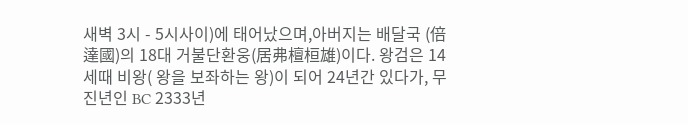새벽 3시 - 5시사이)에 태어났으며,아버지는 배달국 (倍達國)의 18대 거불단환웅(居弗檀桓雄)이다. 왕검은 14세때 비왕( 왕을 보좌하는 왕)이 되어 24년간 있다가, 무진년인 BC 2333년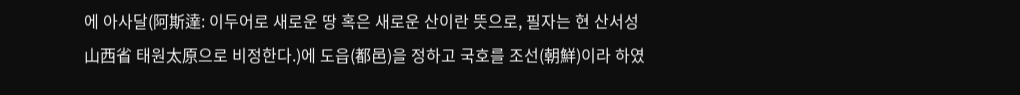에 아사달(阿斯達: 이두어로 새로운 땅 혹은 새로운 산이란 뜻으로, 필자는 현 산서성山西省 태원太原으로 비정한다.)에 도읍(都邑)을 정하고 국호를 조선(朝鮮)이라 하였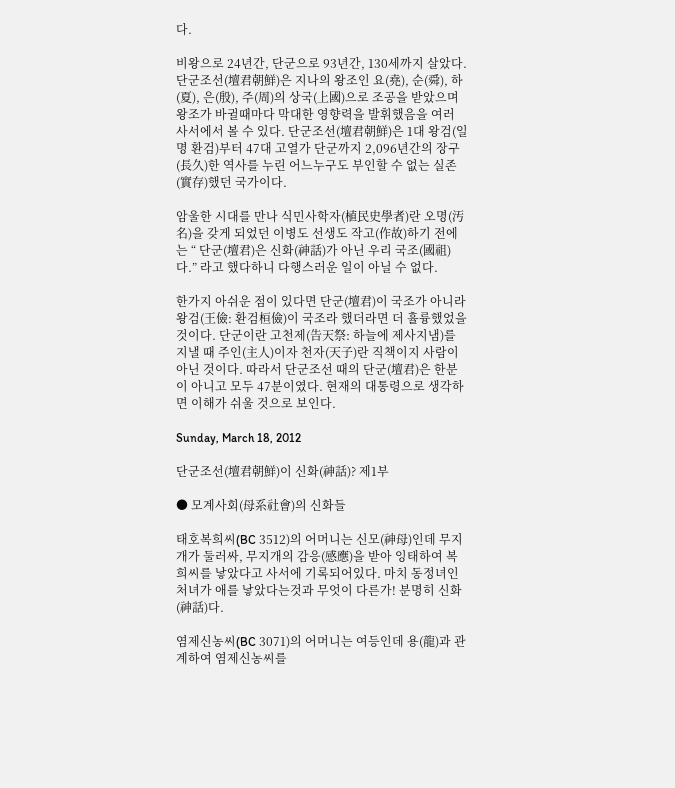다.

비왕으로 24년간, 단군으로 93년간, 130세까지 살았다. 단군조선(壇君朝鮮)은 지나의 왕조인 요(堯), 순(舜), 하(夏), 은(殷), 주(周)의 상국(上國)으로 조공을 받았으며 왕조가 바귈때마다 막대한 영향력을 발휘했음을 여러 사서에서 볼 수 있다. 단군조선(壇君朝鮮)은 1대 왕검(일명 환검)부터 47대 고열가 단군까지 2,096년간의 장구(長久)한 역사를 누린 어느누구도 부인할 수 없는 실존(實存)했던 국가이다.

암울한 시대를 만나 식민사학자(植民史學者)란 오명(汚名)을 갖게 되었던 이병도 선생도 작고(作故)하기 전에는 “ 단군(壇君)은 신화(神話)가 아닌 우리 국조(國祖)다.” 라고 했다하니 다행스러운 일이 아닐 수 없다.

한가지 아쉬운 점이 있다면 단군(壇君)이 국조가 아니라 왕검(王儉: 환검桓儉)이 국조라 했더라면 더 휼륭했었을 것이다. 단군이란 고천제(告天祭: 하늘에 제사지냄)를 지낼 때 주인(主人)이자 천자(天子)란 직책이지 사람이 아닌 것이다. 따라서 단군조선 때의 단군(壇君)은 한분이 아니고 모두 47분이였다. 현재의 대통령으로 생각하면 이해가 쉬울 것으로 보인다.

Sunday, March 18, 2012

단군조선(壇君朝鮮)이 신화(神話)? 제1부

● 모계사회(母系社會)의 신화들

태호복희씨(BC 3512)의 어머니는 신모(神母)인데 무지개가 둘러싸, 무지개의 감응(感應)을 받아 잉태하여 복희씨를 낳았다고 사서에 기록되어있다. 마치 동정녀인 처녀가 애를 낳았다는것과 무엇이 다른가! 분명히 신화(神話)다.

염제신농씨(BC 3071)의 어머니는 여등인데 용(龍)과 관계하여 염제신농씨를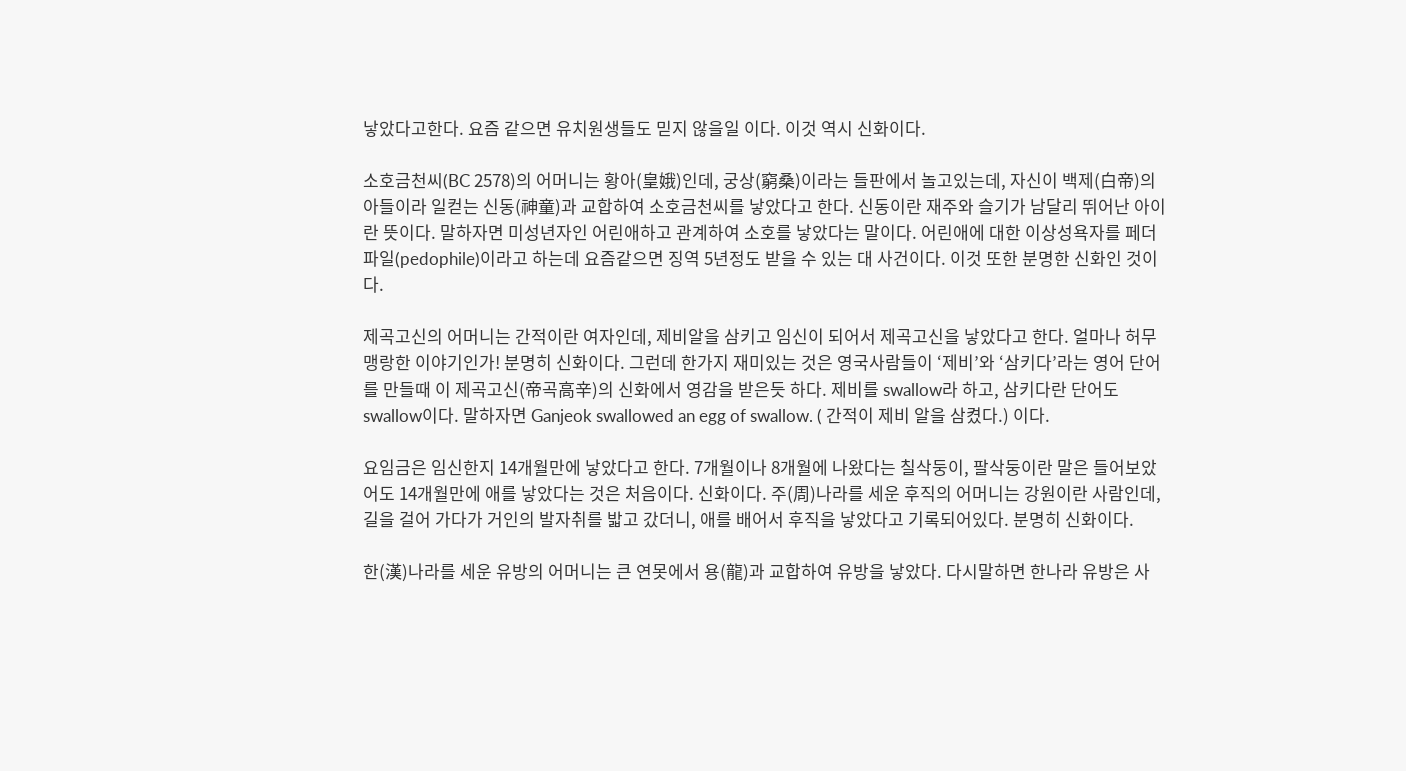낳았다고한다. 요즘 같으면 유치원생들도 믿지 않을일 이다. 이것 역시 신화이다.

소호금천씨(BC 2578)의 어머니는 황아(皇娥)인데, 궁상(窮桑)이라는 들판에서 놀고있는데, 자신이 백제(白帝)의 아들이라 일컫는 신동(神童)과 교합하여 소호금천씨를 낳았다고 한다. 신동이란 재주와 슬기가 남달리 뛰어난 아이란 뜻이다. 말하자면 미성년자인 어린애하고 관계하여 소호를 낳았다는 말이다. 어린애에 대한 이상성욕자를 페더파일(pedophile)이라고 하는데 요즘같으면 징역 5년정도 받을 수 있는 대 사건이다. 이것 또한 분명한 신화인 것이다.

제곡고신의 어머니는 간적이란 여자인데, 제비알을 삼키고 임신이 되어서 제곡고신을 낳았다고 한다. 얼마나 허무맹랑한 이야기인가! 분명히 신화이다. 그런데 한가지 재미있는 것은 영국사람들이 ‘제비’와 ‘삼키다’라는 영어 단어를 만들때 이 제곡고신(帝곡高辛)의 신화에서 영감을 받은듯 하다. 제비를 swallow라 하고, 삼키다란 단어도 swallow이다. 말하자면 Ganjeok swallowed an egg of swallow. ( 간적이 제비 알을 삼켰다.) 이다.

요임금은 임신한지 14개월만에 낳았다고 한다. 7개월이나 8개월에 나왔다는 칠삭둥이, 팔삭둥이란 말은 들어보았어도 14개월만에 애를 낳았다는 것은 처음이다. 신화이다. 주(周)나라를 세운 후직의 어머니는 강원이란 사람인데, 길을 걸어 가다가 거인의 발자취를 밟고 갔더니, 애를 배어서 후직을 낳았다고 기록되어있다. 분명히 신화이다.

한(漢)나라를 세운 유방의 어머니는 큰 연못에서 용(龍)과 교합하여 유방을 낳았다. 다시말하면 한나라 유방은 사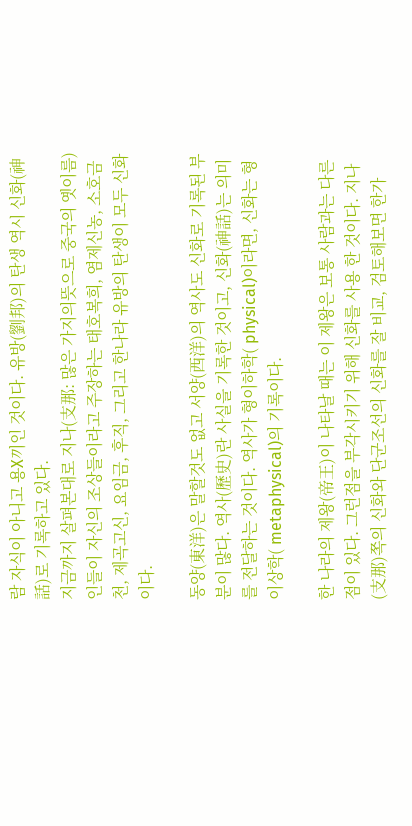람 자식이 아니고 용X끼인 것이다. 유방(劉邦)의 탄생 역시 신화(神話)로 기록하고 있다.
지금까지 살펴본대로 지나(支那: 많은 가지의뜻으로 중국의 옛이름)인들이 자신의 조상들이라고 주장하는 태호복희, 염제신농, 소호금천, 제곡고신, 요임금, 후직, 그리고 한나라 유방의 탄생이 모두 신화이다.

동양(東洋)은 말할것도 없고 서양(西洋)의 역사도 신화로 기록된 부분이 많다. 역사(歷史)란 사실을 기록한 것이고, 신화(神話)는 의미를 전달하는 것이다. 역사가 형이하학( physical)이라면, 신화는 형이상학( metaphysical)의 기록이다.

한 나라의 제왕(帝王)이 나타날 때는 이 제왕은 보통 사람과는 다른점이 있다. 그런점을 부각시키기 위해 신화를 사용 한 것이다. 지나(支那)쪽의 신화와 단군조선의 신화를 잘 비교, 검토해보면 한가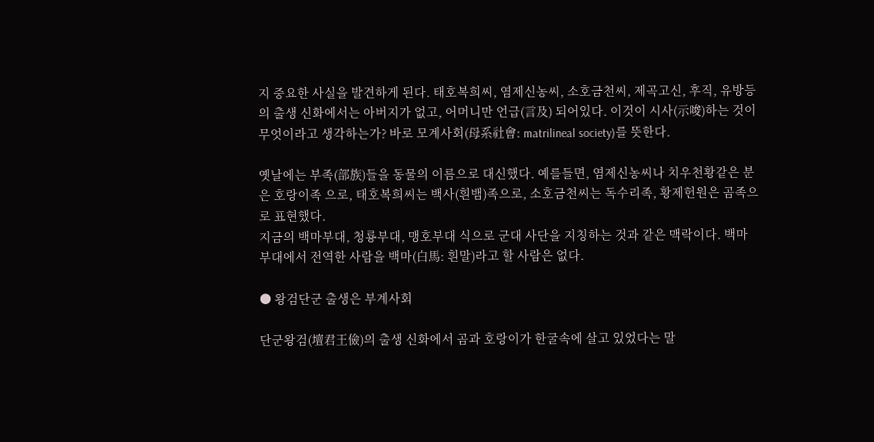지 중요한 사실을 발견하게 된다. 태호복희씨, 염제신농씨, 소호금천씨, 제곡고신, 후직, 유방등의 출생 신화에서는 아버지가 없고, 어머니만 언급(言及) 되어있다. 이것이 시사(示唆)하는 것이 무엇이라고 생각하는가? 바로 모계사회(母系社會: matrilineal society)를 뜻한다.

옛날에는 부족(部族)들을 동물의 이름으로 대신했다. 예를들면, 염제신농씨나 치우천황같은 분은 호랑이족 으로, 태호복희씨는 백사(흰뱀)족으로, 소호금천씨는 독수리족, 황제헌원은 곰족으로 표현했다.
지금의 백마부대, 청룡부대, 맹호부대 식으로 군대 사단을 지칭하는 것과 같은 맥락이다. 백마부대에서 전역한 사람을 백마(白馬: 흰말)라고 할 사람은 없다.

● 왕검단군 출생은 부계사회

단군왕검(壇君王儉)의 출생 신화에서 곰과 호랑이가 한굴속에 살고 있었다는 말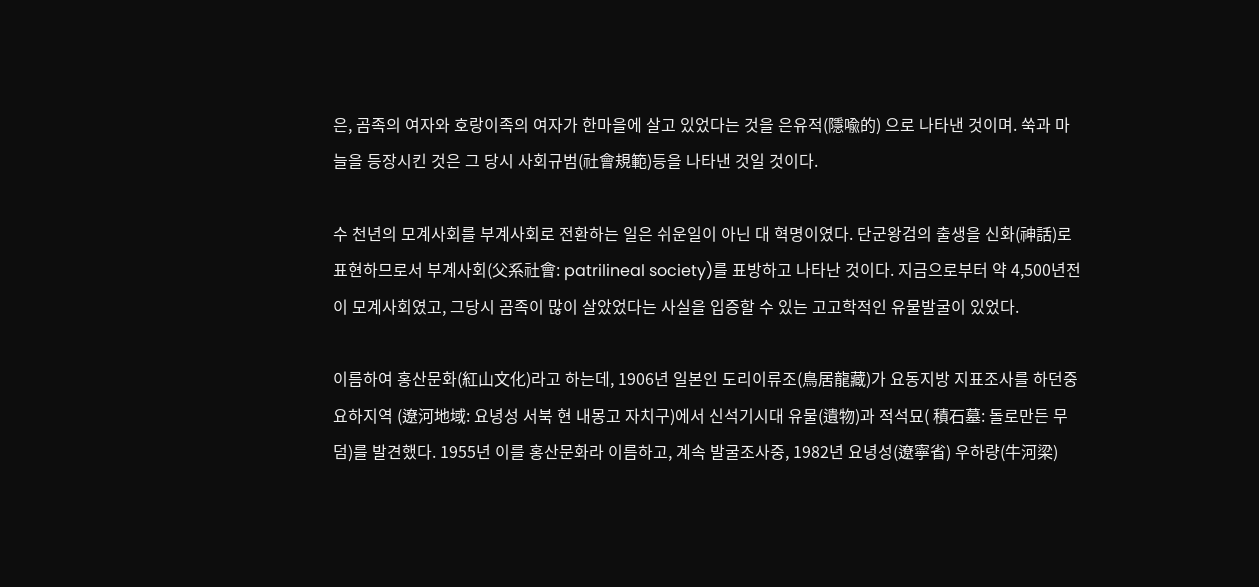은, 곰족의 여자와 호랑이족의 여자가 한마을에 살고 있었다는 것을 은유적(隱喩的) 으로 나타낸 것이며. 쑥과 마늘을 등장시킨 것은 그 당시 사회규범(社會規範)등을 나타낸 것일 것이다.

수 천년의 모계사회를 부계사회로 전환하는 일은 쉬운일이 아닌 대 혁명이였다. 단군왕검의 출생을 신화(神話)로 표현하므로서 부계사회(父系社會: patrilineal society)를 표방하고 나타난 것이다. 지금으로부터 약 4,500년전이 모계사회였고, 그당시 곰족이 많이 살았었다는 사실을 입증할 수 있는 고고학적인 유물발굴이 있었다.

이름하여 홍산문화(紅山文化)라고 하는데, 1906년 일본인 도리이류조(鳥居龍藏)가 요동지방 지표조사를 하던중 요하지역 (遼河地域: 요녕성 서북 현 내몽고 자치구)에서 신석기시대 유물(遺物)과 적석묘( 積石墓: 돌로만든 무덤)를 발견했다. 1955년 이를 홍산문화라 이름하고, 계속 발굴조사중, 1982년 요녕성(遼寧省) 우하량(牛河梁)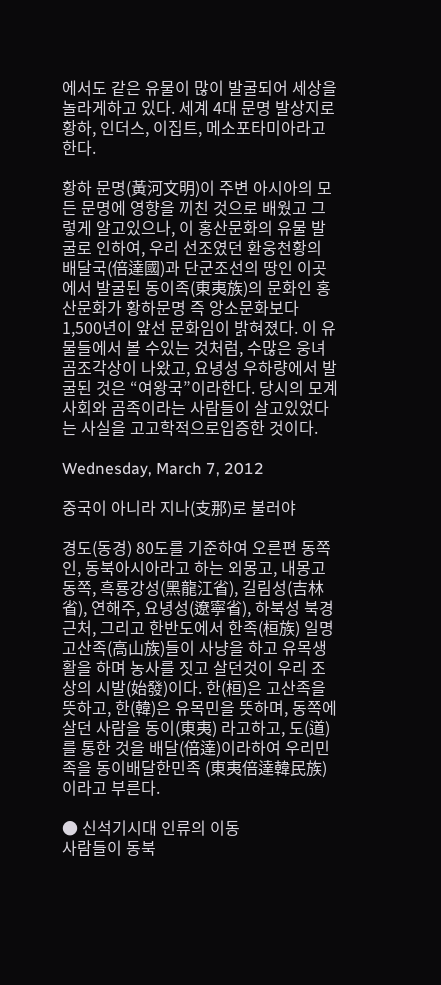에서도 같은 유물이 많이 발굴되어 세상을 놀라게하고 있다. 세계 4대 문명 발상지로 황하, 인더스, 이집트, 메소포타미아라고 한다.

황하 문명(黃河文明)이 주변 아시아의 모든 문명에 영향을 끼친 것으로 배웠고 그렇게 알고있으나, 이 홍산문화의 유물 발굴로 인하여, 우리 선조였던 환웅천황의 배달국(倍達國)과 단군조선의 땅인 이곳에서 발굴된 동이족(東夷族)의 문화인 홍산문화가 황하문명 즉 앙소문화보다 1,500년이 앞선 문화임이 밝혀졌다. 이 유물들에서 볼 수있는 것처럼, 수많은 웅녀 곰조각상이 나왔고, 요녕성 우하량에서 발굴된 것은 “여왕국”이라한다. 당시의 모계사회와 곰족이라는 사람들이 살고있었다는 사실을 고고학적으로입증한 것이다.

Wednesday, March 7, 2012

중국이 아니라 지나(支那)로 불러야

경도(동경) 80도를 기준하여 오른편 동쪽인, 동북아시아라고 하는 외몽고, 내몽고 동쪽, 흑룡강성(黑龍江省), 길림성(吉林省), 연해주, 요녕성(遼寧省), 하북성 북경근처, 그리고 한반도에서 한족(桓族) 일명 고산족(高山族)들이 사냥을 하고 유목생활을 하며 농사를 짓고 살던것이 우리 조상의 시발(始發)이다. 한(桓)은 고산족을 뜻하고, 한(韓)은 유목민을 뜻하며, 동쪽에 살던 사람을 동이(東夷) 라고하고, 도(道)를 통한 것을 배달(倍達)이라하여 우리민족을 동이배달한민족 (東夷倍達韓民族)이라고 부른다.

● 신석기시대 인류의 이동
사람들이 동북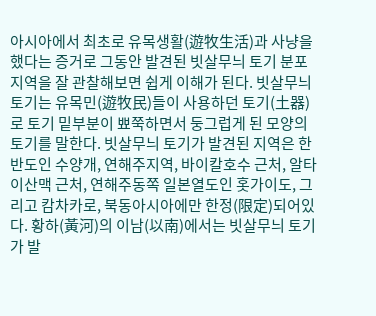아시아에서 최초로 유목생활(遊牧生活)과 사냥을 했다는 증거로 그동안 발견된 빗살무늬 토기 분포지역을 잘 관찰해보면 쉽게 이해가 된다. 빗살무늬 토기는 유목민(遊牧民)들이 사용하던 토기(土器)로 토기 밑부분이 뾰쭉하면서 둥그럽게 된 모양의 토기를 말한다. 빗살무늬 토기가 발견된 지역은 한반도인 수양개, 연해주지역, 바이칼호수 근처, 알타이산맥 근처, 연해주동쪽 일본열도인 홋가이도, 그리고 캄차카로, 북동아시아에만 한정(限定)되어있다. 황하(黃河)의 이남(以南)에서는 빗살무늬 토기가 발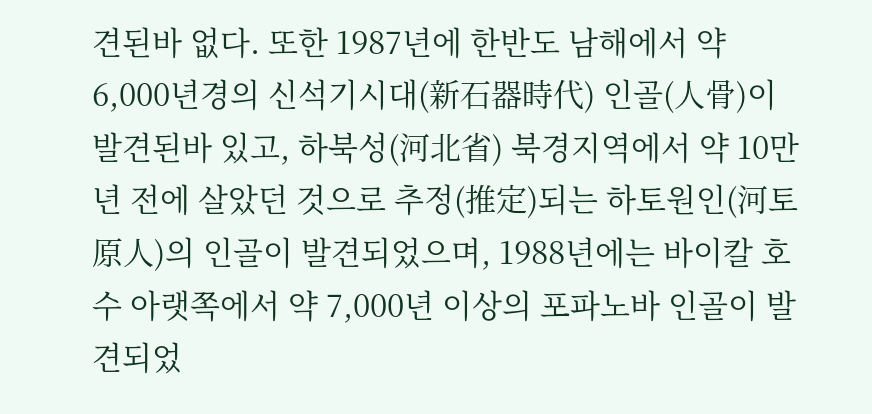견된바 없다. 또한 1987년에 한반도 남해에서 약 6,000년경의 신석기시대(新石器時代) 인골(人骨)이 발견된바 있고, 하북성(河北省) 북경지역에서 약 10만년 전에 살았던 것으로 추정(推定)되는 하토원인(河토原人)의 인골이 발견되었으며, 1988년에는 바이칼 호수 아랫쪽에서 약 7,000년 이상의 포파노바 인골이 발견되었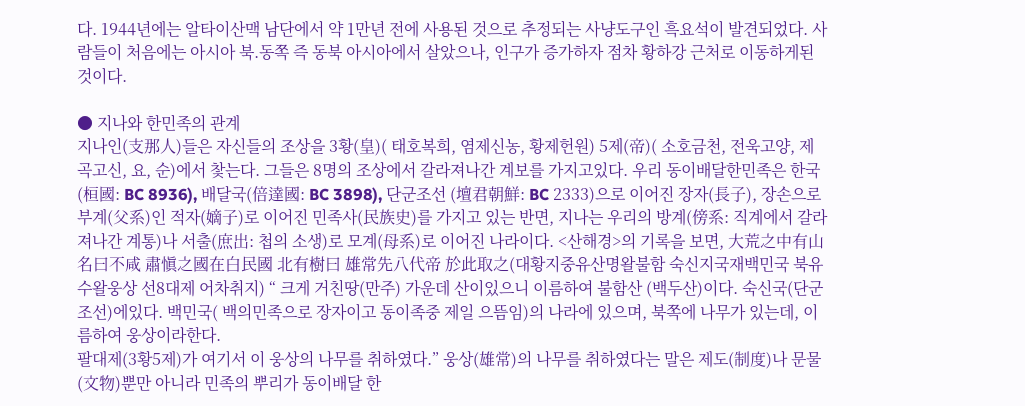다. 1944년에는 알타이산맥 남단에서 약 1만년 전에 사용된 것으로 추정되는 사냥도구인 흑요석이 발견되었다. 사람들이 처음에는 아시아 북.동쪽 즉 동북 아시아에서 살았으나, 인구가 증가하자 점차 황하강 근처로 이동하게된 것이다.

● 지나와 한민족의 관계
지나인(支那人)들은 자신들의 조상을 3황(皇)( 태호복희, 염제신농, 황제헌원) 5제(帝)( 소호금천, 전욱고양, 제곡고신, 요, 순)에서 찿는다. 그들은 8명의 조상에서 갈라져나간 계보를 가지고있다. 우리 동이배달한민족은 한국(桓國: BC 8936), 배달국(倍達國: BC 3898), 단군조선 (壇君朝鮮: BC 2333)으로 이어진 장자(長子), 장손으로 부계(父系)인 적자(嫡子)로 이어진 민족사(民族史)를 가지고 있는 반면, 지나는 우리의 방계(傍系: 직계에서 갈라져나간 계통)나 서출(庶出: 첩의 소생)로 모계(母系)로 이어진 나라이다. <산해경>의 기록을 보면, 大荒之中有山名曰不咸 肅愼之國在白民國 北有樹曰 雄常先八代帝 於此取之(대황지중유산명왈불함 숙신지국재백민국 북유수왈웅상 선8대제 어차취지) “ 크게 거친땅(만주) 가운데 산이있으니 이름하여 불함산 (백두산)이다. 숙신국(단군조선)에있다. 백민국( 백의민족으로 장자이고 동이족중 제일 으뜸임)의 나라에 있으며, 북쪽에 나무가 있는데, 이름하여 웅상이라한다.
팔대제(3황5제)가 여기서 이 웅상의 나무를 취하였다.” 웅상(雄常)의 나무를 취하였다는 말은 제도(制度)나 문물(文物)뿐만 아니라 민족의 뿌리가 동이배달 한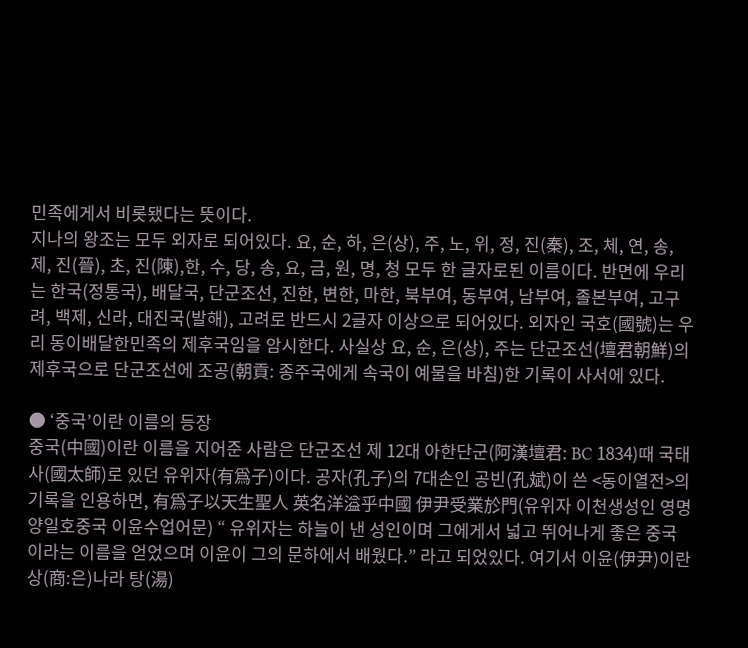민족에게서 비롯됐다는 뜻이다.
지나의 왕조는 모두 외자로 되어있다. 요, 순, 하, 은(상), 주, 노, 위, 정, 진(秦), 조, 체, 연, 송, 제, 진(晉), 초, 진(陳),한, 수, 당, 송, 요, 금, 원, 명, 청 모두 한 글자로된 이름이다. 반면에 우리는 한국(정통국), 배달국, 단군조선, 진한, 변한, 마한, 북부여, 동부여, 남부여, 졸본부여, 고구려, 백제, 신라, 대진국(발해), 고려로 반드시 2글자 이상으로 되어있다. 외자인 국호(國號)는 우리 동이배달한민족의 제후국임을 암시한다. 사실상 요, 순, 은(상), 주는 단군조선(壇君朝鮮)의 제후국으로 단군조선에 조공(朝貢: 종주국에게 속국이 예물을 바침)한 기록이 사서에 있다.

● ‘중국’이란 이름의 등장
중국(中國)이란 이름을 지어준 사람은 단군조선 제 12대 아한단군(阿漢壇君: BC 1834)때 국태사(國太師)로 있던 유위자(有爲子)이다. 공자(孔子)의 7대손인 공빈(孔斌)이 쓴 <동이열전>의 기록을 인용하면, 有爲子以天生聖人 英名洋溢乎中國 伊尹受業於門(유위자 이천생성인 영명양일호중국 이윤수업어문) “ 유위자는 하늘이 낸 성인이며 그에게서 넓고 뛰어나게 좋은 중국이라는 이름을 얻었으며 이윤이 그의 문하에서 배웠다.” 라고 되었있다. 여기서 이윤(伊尹)이란 상(商:은)나라 탕(湯)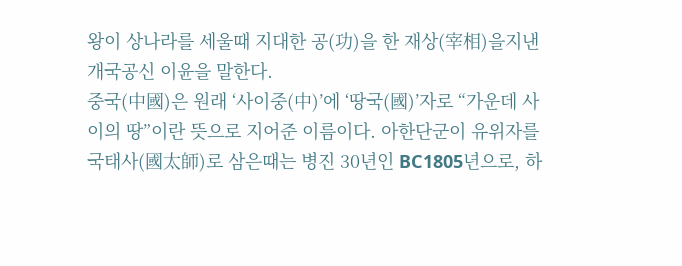왕이 상나라를 세울때 지대한 공(功)을 한 재상(宰相)을지낸 개국공신 이윤을 말한다.
중국(中國)은 원래 ‘사이중(中)’에 ‘땅국(國)’자로 “가운데 사이의 땅”이란 뜻으로 지어준 이름이다. 아한단군이 유위자를 국태사(國太師)로 삼은때는 병진 30년인 BC1805년으로, 하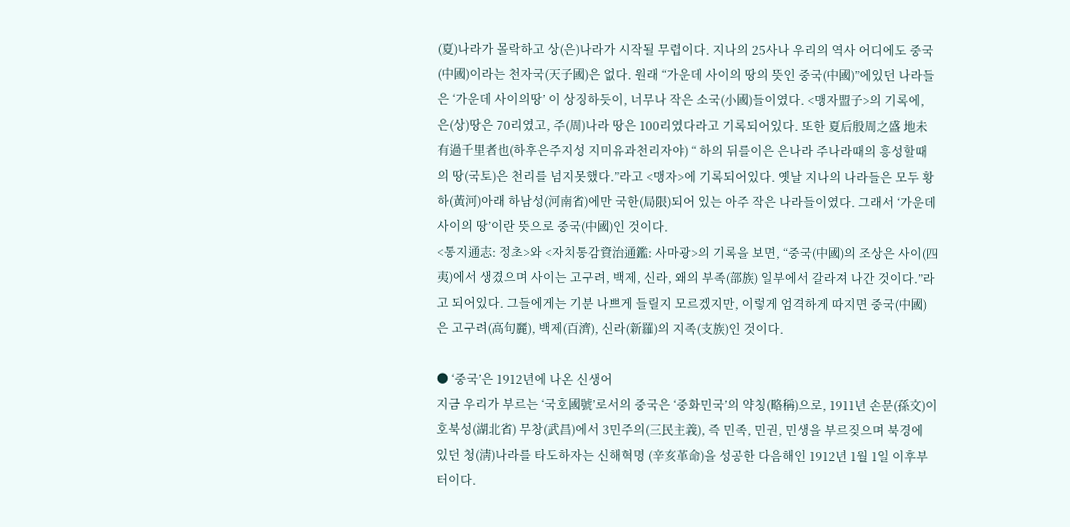(夏)나라가 몰락하고 상(은)나라가 시작될 무렵이다. 지나의 25사나 우리의 역사 어디에도 중국(中國)이라는 천자국(天子國)은 없다. 원래 “가운데 사이의 땅의 뜻인 중국(中國)”에있던 나라들은 ‘가운데 사이의땅’ 이 상징하듯이, 너무나 작은 소국(小國)들이였다. <맹자盟子>의 기록에, 은(상)땅은 70리였고, 주(周)나라 땅은 100리였다라고 기록되어있다. 또한 夏后殷周之盛 地未有過千里者也(하후은주지성 지미유과천리자야) “ 하의 뒤를이은 은나라 주나라때의 흥성할때의 땅(국토)은 천리를 넘지못했다.”라고 <맹자>에 기록되어있다. 옛날 지나의 나라들은 모두 황하(黃河)아래 하남성(河南省)에만 국한(局限)되어 있는 아주 작은 나라들이였다. 그래서 ‘가운데 사이의 땅’이란 뜻으로 중국(中國)인 것이다.
<통지通志: 정초>와 <자치통감資治通鑑: 사마광>의 기록을 보면, “중국(中國)의 조상은 사이(四夷)에서 생겼으며 사이는 고구려, 백제, 신라, 왜의 부족(部族) 일부에서 갈라져 나간 것이다.”라고 되어있다. 그들에게는 기분 나쁘게 들릴지 모르겠지만, 이렇게 엄격하게 따지면 중국(中國)은 고구려(高句麗), 백제(百濟), 신라(新羅)의 지족(支族)인 것이다.

● ‘중국’은 1912년에 나온 신생어
지금 우리가 부르는 ‘국호國號’로서의 중국은 ‘중화민국’의 약칭(略稱)으로, 1911년 손문(孫文)이 호북성(湖北省) 무창(武昌)에서 3민주의(三民主義), 즉 민족, 민권, 민생을 부르짖으며 북경에 있던 청(淸)나라를 타도하자는 신해혁명 (辛亥革命)을 성공한 다음해인 1912년 1월 1일 이후부터이다.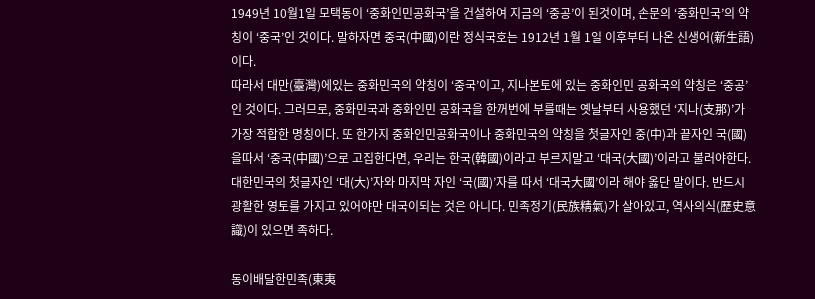1949년 10월1일 모택동이 ‘중화인민공화국’을 건설하여 지금의 ‘중공’이 된것이며, 손문의 ‘중화민국’의 약칭이 ‘중국’인 것이다. 말하자면 중국(中國)이란 정식국호는 1912년 1월 1일 이후부터 나온 신생어(新生語) 이다.
따라서 대만(臺灣)에있는 중화민국의 약칭이 ‘중국’이고, 지나본토에 있는 중화인민 공화국의 약칭은 ‘중공’인 것이다. 그러므로, 중화민국과 중화인민 공화국을 한꺼번에 부를때는 옛날부터 사용했던 ‘지나(支那)’가 가장 적합한 명칭이다. 또 한가지 중화인민공화국이나 중화민국의 약칭을 첫글자인 중(中)과 끝자인 국(國)을따서 ‘중국(中國)’으로 고집한다면, 우리는 한국(韓國)이라고 부르지말고 ‘대국(大國)’이라고 불러야한다. 대한민국의 첫글자인 ‘대(大)’자와 마지막 자인 ‘국(國)’자를 따서 ‘대국大國’이라 해야 옳단 말이다. 반드시 광활한 영토를 가지고 있어야만 대국이되는 것은 아니다. 민족정기(民族精氣)가 살아있고, 역사의식(歷史意識)이 있으면 족하다.

동이배달한민족(東夷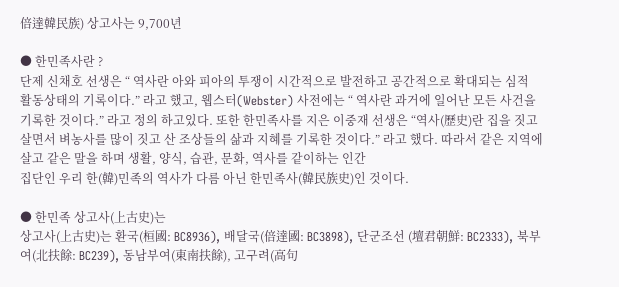倍達韓民族) 상고사는 9,700년

● 한민족사란 ?
단제 신채호 선생은 “ 역사란 아와 피아의 투쟁이 시간적으로 발전하고 공간적으로 확대되는 심적 활동상태의 기록이다.” 라고 했고, 웹스터(Webster) 사전에는 “ 역사란 과거에 일어난 모든 사건을 기록한 것이다.” 라고 정의 하고있다. 또한 한민족사를 지은 이중재 선생은 “역사(歷史)란 집을 짓고 살면서 벼농사를 많이 짓고 산 조상들의 삶과 지혜를 기록한 것이다.” 라고 했다. 따라서 같은 지역에 살고 같은 말을 하며 생활, 양식, 습관, 문화, 역사를 같이하는 인간
집단인 우리 한(韓)민족의 역사가 다름 아닌 한민족사(韓民族史)인 것이다.

● 한민족 상고사(上古史)는
상고사(上古史)는 환국(桓國: BC8936), 배달국(倍達國: BC3898), 단군조선 (壇君朝鮮: BC2333), 북부여(北扶餘: BC239), 동남부여(東南扶餘), 고구려(高句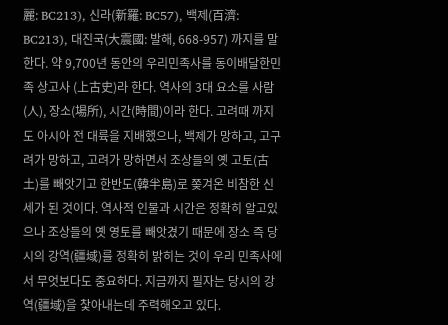麗: BC213), 신라(新羅: BC57), 백제(百濟: BC213), 대진국(大震國: 발해, 668-957) 까지를 말한다. 약 9,700년 동안의 우리민족사를 동이배달한민족 상고사 (上古史)라 한다. 역사의 3대 요소를 사람(人), 장소(場所), 시간(時間)이라 한다. 고려때 까지도 아시아 전 대륙을 지배했으나, 백제가 망하고, 고구려가 망하고, 고려가 망하면서 조상들의 옛 고토(古土)를 빼앗기고 한반도(韓半島)로 쫒겨온 비참한 신세가 된 것이다. 역사적 인물과 시간은 정확히 알고있으나 조상들의 옛 영토를 빼앗겼기 때문에 장소 즉 당시의 강역(疆域)를 정확히 밝히는 것이 우리 민족사에서 무엇보다도 중요하다. 지금까지 필자는 당시의 강역(疆域)을 찿아내는데 주력해오고 있다.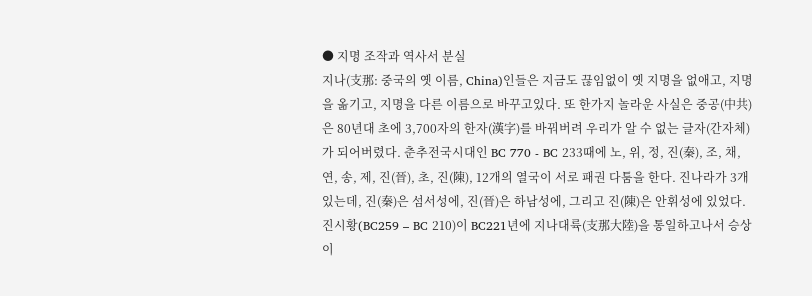● 지명 조작과 역사서 분실
지나(支那: 중국의 옛 이름, China)인들은 지금도 끊임없이 옛 지명을 없애고, 지명을 옮기고, 지명을 다른 이름으로 바꾸고있다. 또 한가지 놀라운 사실은 중공(中共)은 80년대 초에 3,700자의 한자(漢字)를 바꿔버려 우리가 알 수 없는 글자(간자체)가 되어버렸다. 춘추전국시대인 BC 770 - BC 233때에 노, 위, 정, 진(秦), 조, 채, 연, 송, 제, 진(晉), 초, 진(陳), 12개의 열국이 서로 패권 다툼을 한다. 진나라가 3개 있는데, 진(秦)은 섬서성에, 진(晉)은 하남성에, 그리고 진(陳)은 안휘성에 있었다. 진시황(BC259 – BC 210)이 BC221년에 지나대륙(支那大陸)을 통일하고나서 승상 이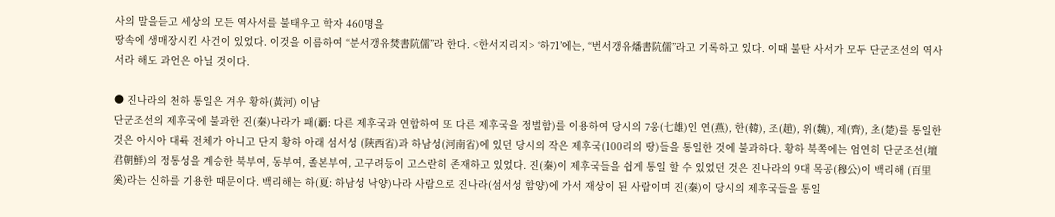사의 말을듣고 세상의 모든 역사서를 불태우고 학자 460명을
땅속에 생매장시킨 사건이 있었다. 이것을 이름하여 “분서갱유焚書阬儒”라 한다. <한서지리지> ‘하71’에는, “번서갱유燔書阬儒”라고 기록하고 있다. 이때 불탄 사서가 모두 단군조선의 역사서라 해도 과언은 아닐 것이다.

● 진나라의 천하 통일은 겨우 황하(黃河) 이남
단군조선의 제후국에 불과한 진(秦)나라가 패(覇: 다른 제후국과 연합하여 또 다른 제후국을 정벌함)를 이용하여 당시의 7웅(七雄)인 연(燕), 한(韓), 조(趙), 위(魏), 제(齊), 초(楚)를 통일한 것은 아시아 대륙 전체가 아니고 단지 황하 아래 섬서성 (陝西省)과 하남성(河南省)에 있던 당시의 작은 제후국(100리의 땅)들을 통일한 것에 불과하다. 황하 북쪽에는 엄연히 단군조선(壇君朝鮮)의 정통성을 계승한 북부여, 동부여, 졸본부여, 고구려등이 고스란히 존재하고 있었다. 진(秦)이 제후국들을 쉽게 통일 할 수 있었던 것은 진나라의 9대 목공(穆公)이 백리해 (百里奚)라는 신하를 기용한 때문이다. 백리해는 하(夏: 하남성 낙양)나라 사람으로 진나라(섬서성 함양)에 가서 재상이 된 사람이며 진(秦)이 당시의 제후국들을 통일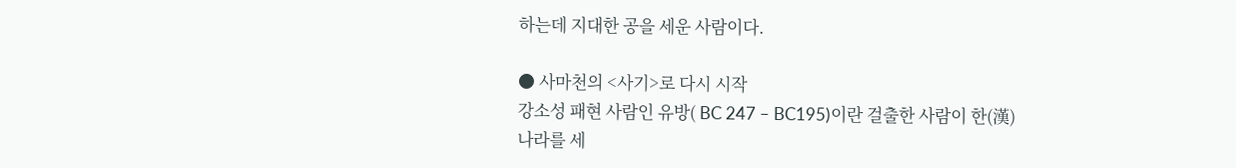하는데 지대한 공을 세운 사람이다.

● 사마천의 <사기>로 다시 시작
강소성 패현 사람인 유방( BC 247 – BC195)이란 걸출한 사람이 한(漢)나라를 세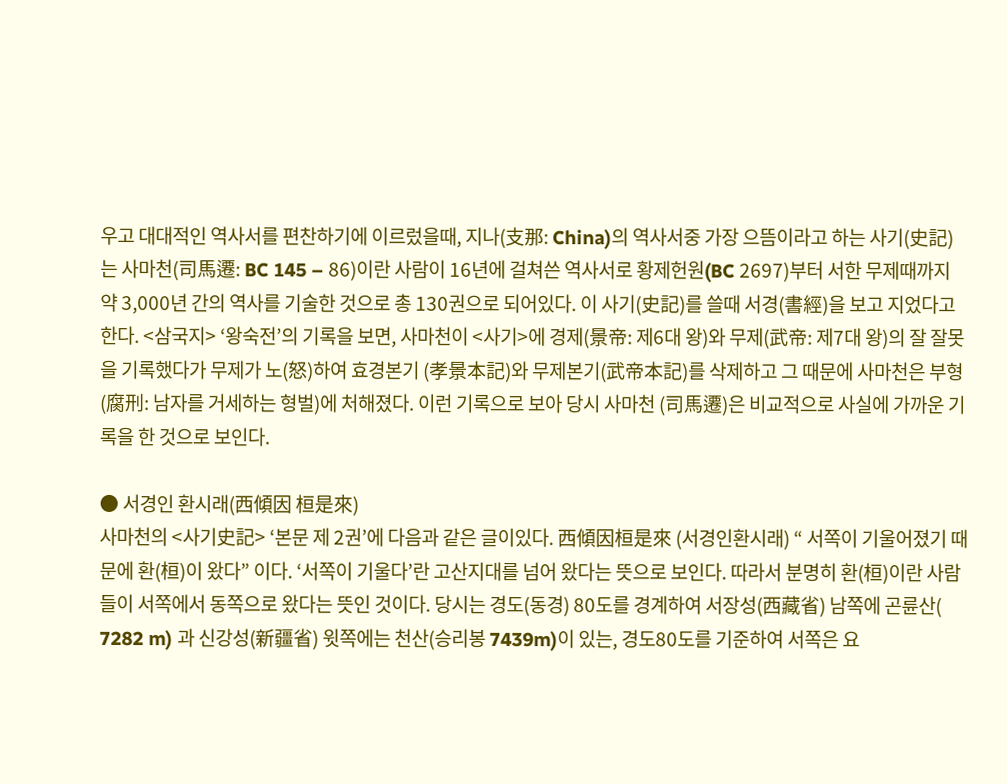우고 대대적인 역사서를 편찬하기에 이르렀을때, 지나(支那: China)의 역사서중 가장 으뜸이라고 하는 사기(史記)는 사마천(司馬遷: BC 145 – 86)이란 사람이 16년에 걸쳐쓴 역사서로 황제헌원(BC 2697)부터 서한 무제때까지 약 3,000년 간의 역사를 기술한 것으로 총 130권으로 되어있다. 이 사기(史記)를 쓸때 서경(書經)을 보고 지었다고 한다. <삼국지> ‘왕숙전’의 기록을 보면, 사마천이 <사기>에 경제(景帝: 제6대 왕)와 무제(武帝: 제7대 왕)의 잘 잘못을 기록했다가 무제가 노(怒)하여 효경본기 (孝景本記)와 무제본기(武帝本記)를 삭제하고 그 때문에 사마천은 부형(腐刑: 남자를 거세하는 형벌)에 처해졌다. 이런 기록으로 보아 당시 사마천 (司馬遷)은 비교적으로 사실에 가까운 기록을 한 것으로 보인다.

● 서경인 환시래(西傾因 桓是來)
사마천의 <사기史記> ‘본문 제 2권’에 다음과 같은 글이있다. 西傾因桓是來 (서경인환시래) “ 서쪽이 기울어졌기 때문에 환(桓)이 왔다” 이다. ‘서쪽이 기울다’란 고산지대를 넘어 왔다는 뜻으로 보인다. 따라서 분명히 환(桓)이란 사람들이 서쪽에서 동쪽으로 왔다는 뜻인 것이다. 당시는 경도(동경) 80도를 경계하여 서장성(西藏省) 남쪽에 곤륜산( 7282 m) 과 신강성(新疆省) 윗쪽에는 천산(승리봉 7439m)이 있는, 경도80도를 기준하여 서쪽은 요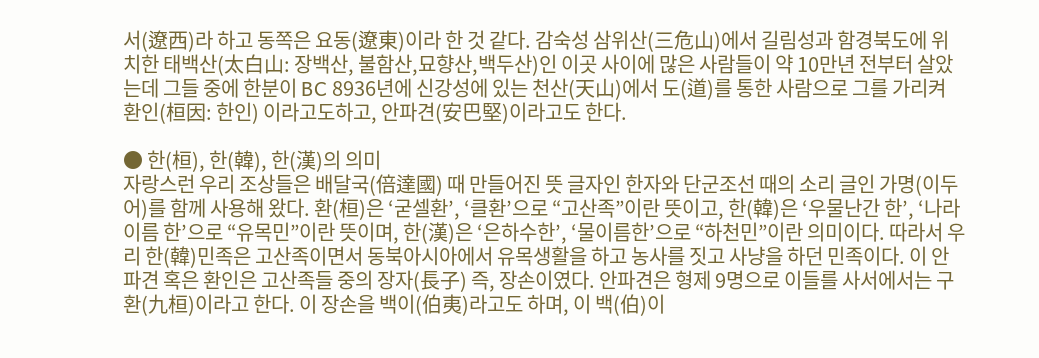서(遼西)라 하고 동쪽은 요동(遼東)이라 한 것 같다. 감숙성 삼위산(三危山)에서 길림성과 함경북도에 위치한 태백산(太白山: 장백산, 불함산,묘향산,백두산)인 이곳 사이에 많은 사람들이 약 10만년 전부터 살았는데 그들 중에 한분이 BC 8936년에 신강성에 있는 천산(天山)에서 도(道)를 통한 사람으로 그를 가리켜 환인(桓因: 한인) 이라고도하고, 안파견(安巴堅)이라고도 한다.

● 한(桓), 한(韓), 한(漢)의 의미
자랑스런 우리 조상들은 배달국(倍達國) 때 만들어진 뜻 글자인 한자와 단군조선 때의 소리 글인 가명(이두어)를 함께 사용해 왔다. 환(桓)은 ‘굳셀환’, ‘클환’으로 “고산족”이란 뜻이고, 한(韓)은 ‘우물난간 한’, ‘나라이름 한’으로 “유목민”이란 뜻이며, 한(漢)은 ‘은하수한’, ‘물이름한’으로 “하천민”이란 의미이다. 따라서 우리 한(韓)민족은 고산족이면서 동북아시아에서 유목생활을 하고 농사를 짓고 사냥을 하던 민족이다. 이 안파견 혹은 환인은 고산족들 중의 장자(長子) 즉, 장손이였다. 안파견은 형제 9명으로 이들를 사서에서는 구환(九桓)이라고 한다. 이 장손을 백이(伯夷)라고도 하며, 이 백(伯)이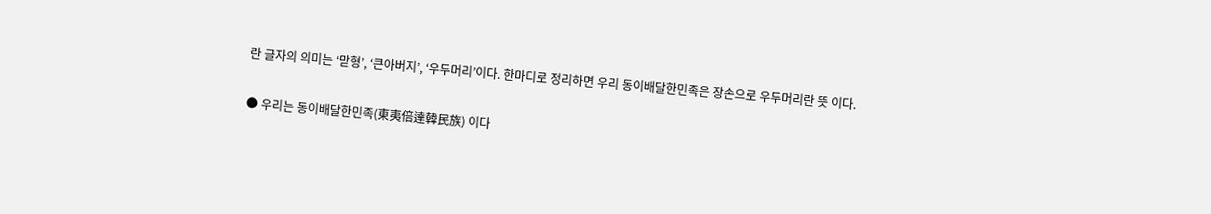란 글자의 의미는 ‘맏형’, ‘큰아버지’, ‘우두머리’이다. 한마디로 정리하면 우리 동이배달한민족은 장손으로 우두머리란 뜻 이다.

● 우리는 동이배달한민족(東夷倍達韓民族) 이다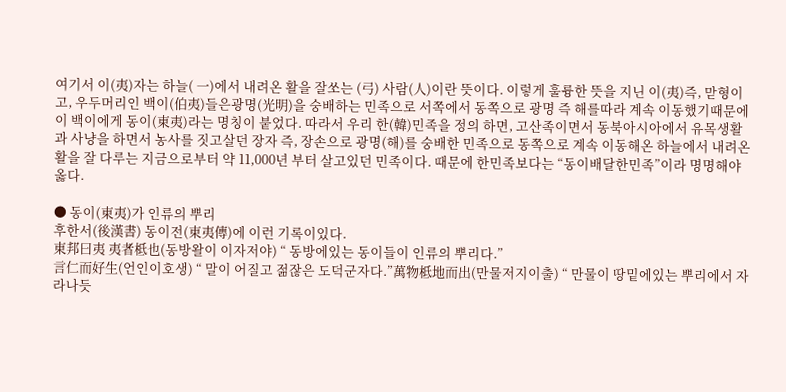여기서 이(夷)자는 하늘( 一)에서 내려온 활을 잘쏘는 (弓) 사람(人)이란 뜻이다. 이렇게 훌륭한 뜻을 지닌 이(夷)즉, 맏형이고, 우두머리인 백이(伯夷)들은광명(光明)을 숭배하는 민족으로 서쪽에서 동쪽으로 광명 즉 해를따라 계속 이동했기때문에 이 백이에게 동이(東夷)라는 명칭이 붙었다. 따라서 우리 한(韓)민족을 정의 하면, 고산족이면서 동북아시아에서 유목생활과 사냥을 하면서 농사를 짓고살던 장자 즉, 장손으로 광명(해)를 숭배한 민족으로 동쪽으로 계속 이동해온 하늘에서 내려온 활을 잘 다루는 지금으로부터 약 11,000년 부터 살고있던 민족이다. 때문에 한민족보다는 “동이배달한민족”이라 명명해야 옳다.

● 동이(東夷)가 인류의 뿌리
후한서(後漢書) 동이전(東夷傳)에 이런 기록이있다.
東邦曰夷 夷者柢也(동방왈이 이자저야) “ 동방에있는 동이들이 인류의 뿌리다.”
言仁而好生(언인이호생) “ 말이 어질고 젊잖은 도덕군자다.”萬物柢地而出(만물저지이출) “ 만물이 땅밑에있는 뿌리에서 자라나듯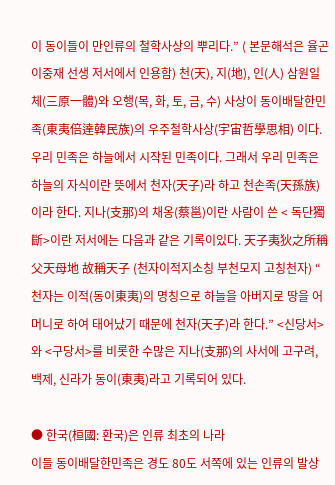이 동이들이 만인류의 철학사상의 뿌리다.” ( 본문해석은 율곤 이중재 선생 저서에서 인용함) 천(天), 지(地), 인(人) 삼원일체(三原一體)와 오행(목, 화, 토, 금, 수) 사상이 동이배달한민족(東夷倍達韓民族)의 우주철학사상(宇宙哲學思相) 이다. 우리 민족은 하늘에서 시작된 민족이다. 그래서 우리 민족은 하늘의 자식이란 뜻에서 천자(天子)라 하고 천손족(天孫族)이라 한다. 지나(支那)의 채옹(蔡邕)이란 사람이 쓴 < 독단獨斷>이란 저서에는 다음과 같은 기록이있다. 天子夷狄之所稱 父天母地 故稱天子 (천자이적지소칭 부천모지 고칭천자) “ 천자는 이적(동이東夷)의 명칭으로 하늘을 아버지로 땅을 어머니로 하여 태어났기 때문에 천자(天子)라 한다.” <신당서>와 <구당서>를 비롯한 수많은 지나(支那)의 사서에 고구려, 백제, 신라가 동이(東夷)라고 기록되어 있다.

● 한국(桓國: 환국)은 인류 최초의 나라
이들 동이배달한민족은 경도 80도 서쪽에 있는 인류의 발상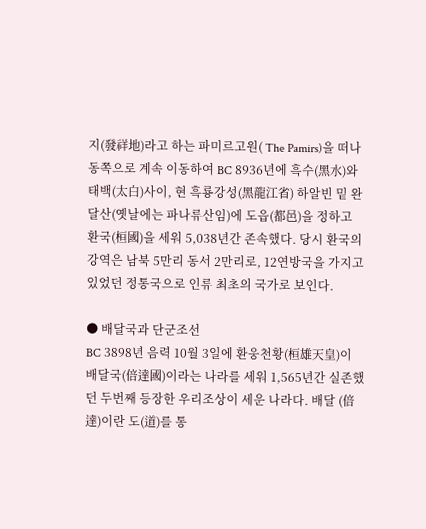지(發祥地)라고 하는 파미르고원( The Pamirs)을 떠나 동쪽으로 계속 이동하여 BC 8936년에 흑수(黑水)와 태백(太白)사이, 현 흑룡강성(黑龍江省) 하알빈 밑 완달산(옛날에는 파나류산임)에 도읍(都邑)을 정하고 환국(桓國)을 세워 5,038년간 존속했다. 당시 환국의강역은 남북 5만리 동서 2만리로, 12연방국을 가지고 있었던 정통국으로 인류 최초의 국가로 보인다.

● 배달국과 단군조선
BC 3898년 음력 10월 3일에 환웅천황(桓雄天皇)이 배달국(倍達國)이라는 나라를 세워 1,565년간 실존했던 두번째 등장한 우리조상이 세운 나라다. 배달 (倍達)이란 도(道)를 통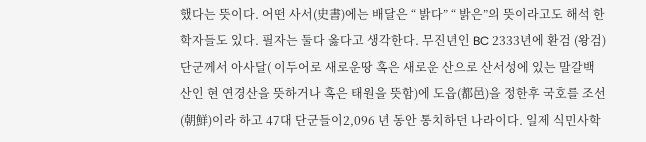했다는 뜻이다. 어떤 사서(史書)에는 배달은 “ 밝다” “ 밝은”의 뜻이라고도 해석 한 학자들도 있다. 필자는 둘다 옳다고 생각한다. 무진년인 BC 2333년에 환검 (왕검)단군께서 아사달( 이두어로 새로운땅 혹은 새로운 산으로 산서성에 있는 말갈백산인 현 연경산을 뜻하거나 혹은 태원을 뜻함)에 도읍(都邑)을 정한후 국호를 조선(朝鮮)이라 하고 47대 단군들이2,096 년 동안 통치하던 나라이다. 일제 식민사학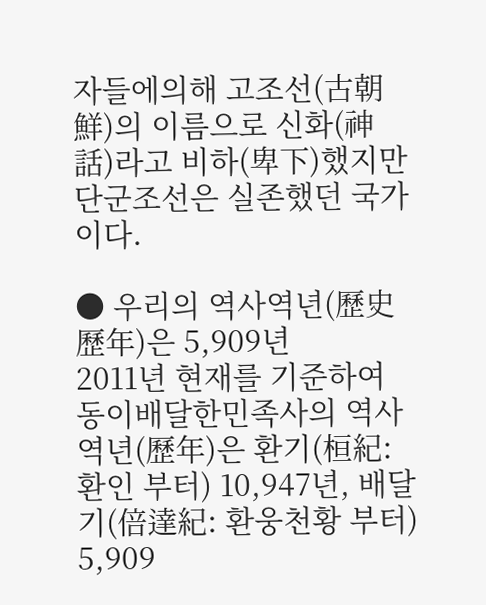자들에의해 고조선(古朝鮮)의 이름으로 신화(神話)라고 비하(卑下)했지만 단군조선은 실존했던 국가이다.

● 우리의 역사역년(歷史歷年)은 5,909년
2011년 현재를 기준하여 동이배달한민족사의 역사 역년(歷年)은 환기(桓紀: 환인 부터) 10,947년, 배달기(倍達紀: 환웅천황 부터) 5,909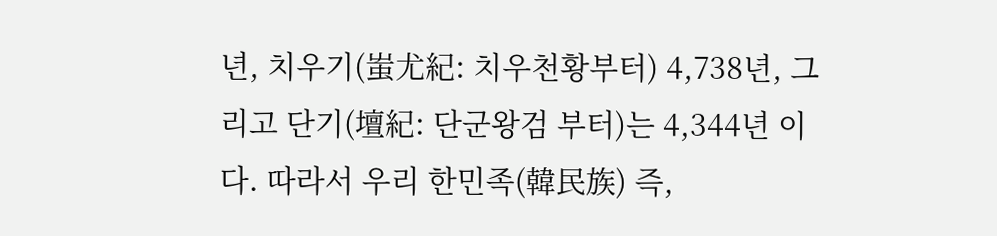년, 치우기(蚩尤紀: 치우천황부터) 4,738년, 그리고 단기(壇紀: 단군왕검 부터)는 4,344년 이다. 따라서 우리 한민족(韓民族) 즉,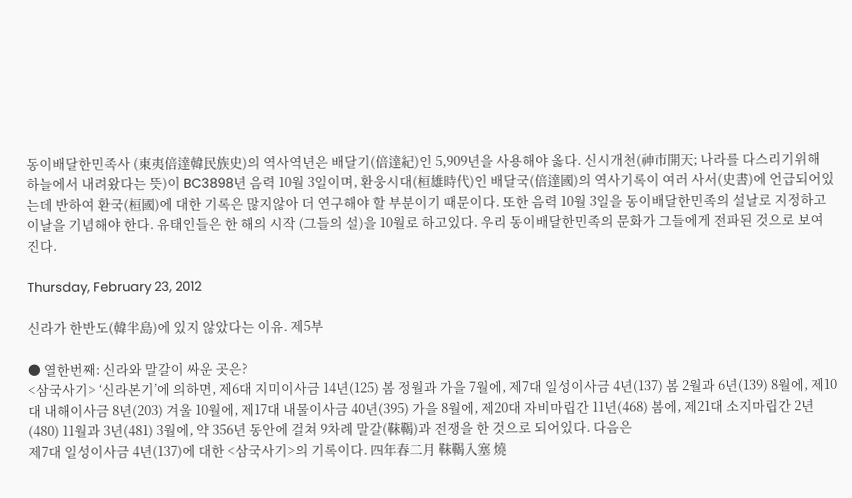동이배달한민족사 (東夷倍達韓民族史)의 역사역년은 배달기(倍達紀)인 5,909년을 사용해야 옳다. 신시개천(神市開天; 나라를 다스리기위해 하늘에서 내려왔다는 뜻)이 BC3898년 음력 10월 3일이며, 환웅시대(桓雄時代)인 배달국(倍達國)의 역사기록이 여러 사서(史書)에 언급되어있는데 반하여 환국(桓國)에 대한 기록은 많지않아 더 연구해야 할 부분이기 때문이다. 또한 음력 10월 3일을 동이배달한민족의 설날로 지정하고 이날을 기념해야 한다. 유태인들은 한 해의 시작 (그들의 설)을 10월로 하고있다. 우리 동이배달한민족의 문화가 그들에게 전파된 것으로 보여진다.

Thursday, February 23, 2012

신라가 한반도(韓半島)에 있지 않았다는 이유. 제5부

● 열한번째: 신라와 말갈이 싸운 곳은?
<삼국사기> ‘신라본기’에 의하면, 제6대 지미이사금 14년(125) 봄 정월과 가을 7월에, 제7대 일성이사금 4년(137) 봄 2월과 6년(139) 8월에, 제10대 내해이사금 8년(203) 겨울 10월에, 제17대 내물이사금 40년(395) 가을 8월에, 제20대 자비마립간 11년(468) 봄에, 제21대 소지마립간 2년(480) 11월과 3년(481) 3월에, 약 356년 동안에 걸쳐 9차례 말갈(靺鞨)과 전쟁을 한 것으로 되어있다. 다음은
제7대 일성이사금 4년(137)에 대한 <삼국사기>의 기록이다. 四年春二月 靺鞨入塞 燒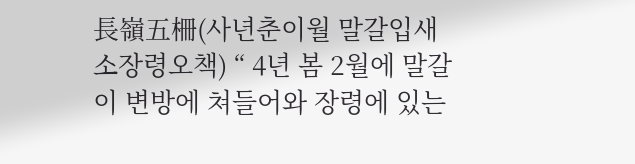長嶺五柵(사년춘이월 말갈입새 소장령오책) “ 4년 봄 2월에 말갈이 변방에 쳐들어와 장령에 있는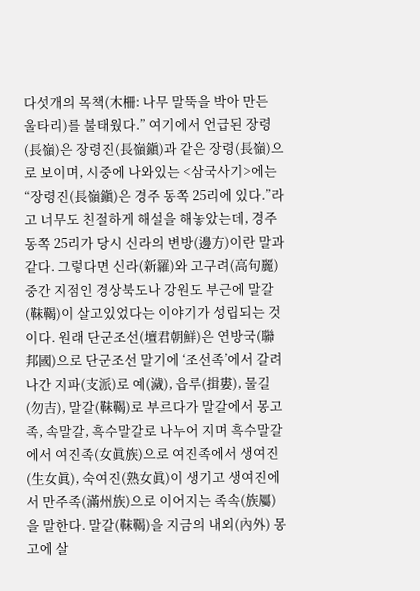다섯개의 목책(木柵: 나무 말뚝을 박아 만든 울타리)를 불태웠다.” 여기에서 언급된 장령(長嶺)은 장령진(長嶺鎭)과 같은 장령(長嶺)으로 보이며, 시중에 나와있는 <삼국사기>에는 “장령진(長嶺鎭)은 경주 동쪽 25리에 있다.”라고 너무도 친절하게 해설을 해놓았는데, 경주 동쪽 25리가 당시 신라의 변방(邊方)이란 말과 같다. 그렇다면 신라(新羅)와 고구려(高句麗) 중간 지점인 경상북도나 강원도 부근에 말갈(靺鞨)이 살고있었다는 이야기가 성립되는 것이다. 원래 단군조선(壇君朝鮮)은 연방국(聯邦國)으로 단군조선 말기에 ‘조선족’에서 갈려나간 지파(支派)로 예(濊), 읍루(揖婁), 물길(勿吉), 말갈(靺鞨)로 부르다가 말갈에서 몽고족, 속말갈, 흑수말갈로 나누어 지며 흑수말갈에서 여진족(女眞族)으로 여진족에서 생여진(生女眞), 숙여진(熟女眞)이 생기고 생여진에서 만주족(滿州族)으로 이어지는 족속(族屬)을 말한다. 말갈(靺鞨)을 지금의 내외(內外) 몽고에 살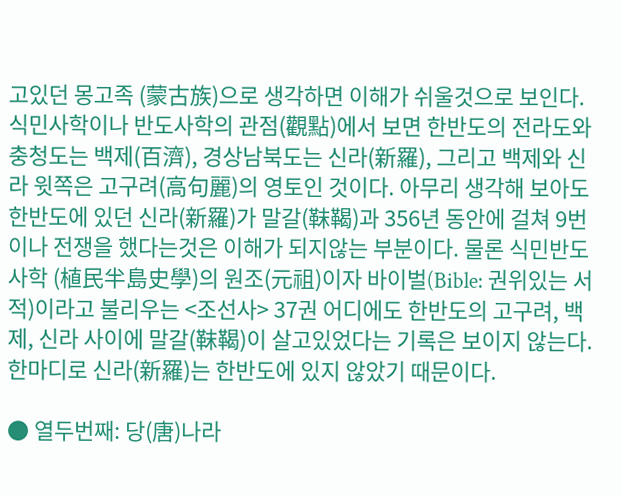고있던 몽고족 (蒙古族)으로 생각하면 이해가 쉬울것으로 보인다. 식민사학이나 반도사학의 관점(觀點)에서 보면 한반도의 전라도와 충청도는 백제(百濟), 경상남북도는 신라(新羅), 그리고 백제와 신라 윗쪽은 고구려(高句麗)의 영토인 것이다. 아무리 생각해 보아도 한반도에 있던 신라(新羅)가 말갈(靺鞨)과 356년 동안에 걸쳐 9번이나 전쟁을 했다는것은 이해가 되지않는 부분이다. 물론 식민반도사학 (植民半島史學)의 원조(元祖)이자 바이벌(Bible: 권위있는 서적)이라고 불리우는 <조선사> 37권 어디에도 한반도의 고구려, 백제, 신라 사이에 말갈(靺鞨)이 살고있었다는 기록은 보이지 않는다. 한마디로 신라(新羅)는 한반도에 있지 않았기 때문이다.

● 열두번째: 당(唐)나라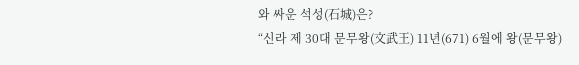와 싸운 석성(石城)은?
“신라 제 30대 문무왕(文武王) 11년(671) 6월에 왕(문무왕)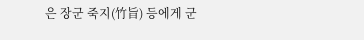은 장군 죽지(竹旨) 등에게 군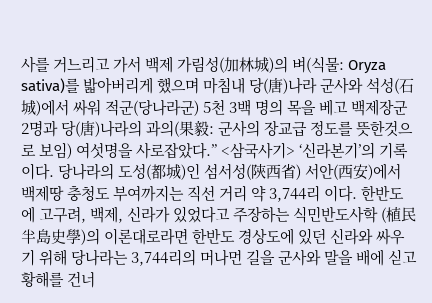사를 거느리고 가서 백제 가림성(加林城)의 벼(식물: Oryza sativa)를 밟아버리게 했으며 마침내 당(唐)나라 군사와 석성(石城)에서 싸워 적군(당나라군) 5천 3백 명의 목을 베고 백제장군 2명과 당(唐)나라의 과의(果毅: 군사의 장교급 정도를 뜻한것으로 보임) 여섯명을 사로잡았다.” <삼국사기> ‘신라본기’의 기록이다. 당나라의 도성(都城)인 섬서성(陝西省) 서안(西安)에서 백제땅 충청도 부여까지는 직선 거리 약 3,744리 이다. 한반도에 고구려, 백제, 신라가 있었다고 주장하는 식민반도사학 (植民半島史學)의 이론대로라면 한반도 경상도에 있던 신라와 싸우기 위해 당나라는 3,744리의 머나먼 길을 군사와 말을 배에 싣고 황해를 건너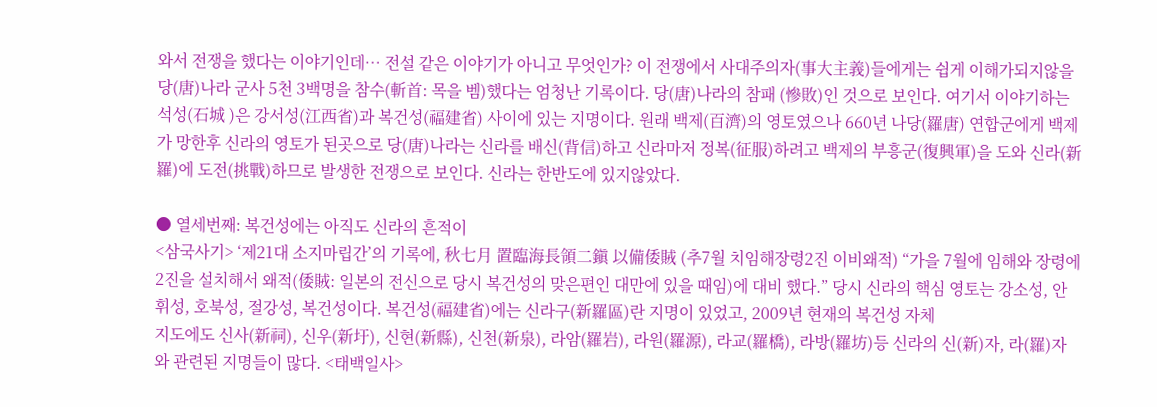와서 전쟁을 했다는 이야기인데… 전설 같은 이야기가 아니고 무엇인가? 이 전쟁에서 사대주의자(事大主義)들에게는 쉽게 이해가되지않을 당(唐)나라 군사 5천 3백명을 참수(斬首: 목을 벰)했다는 엄청난 기록이다. 당(唐)나라의 참패 (慘敗)인 것으로 보인다. 여기서 이야기하는 석성(石城 )은 강서성(江西省)과 복건성(福建省) 사이에 있는 지명이다. 원래 백제(百濟)의 영토였으나 660년 나당(羅唐) 연합군에게 백제가 망한후 신라의 영토가 된곳으로 당(唐)나라는 신라를 배신(背信)하고 신라마저 정복(征服)하려고 백제의 부흥군(復興軍)을 도와 신라(新羅)에 도전(挑戰)하므로 발생한 전쟁으로 보인다. 신라는 한반도에 있지않았다.

● 열세번째: 복건성에는 아직도 신라의 흔적이
<삼국사기> ‘제21대 소지마립간’의 기록에, 秋七月 置臨海長領二鎭 以備倭賊 (추7월 치임해장령2진 이비왜적) “가을 7월에 임해와 장령에 2진을 설치해서 왜적(倭賊: 일본의 전신으로 당시 복건성의 맞은편인 대만에 있을 때임)에 대비 했다.” 당시 신라의 핵심 영토는 강소성, 안휘성, 호북성, 절강성, 복건성이다. 복건성(福建省)에는 신라구(新羅區)란 지명이 있었고, 2009년 현재의 복건성 자체
지도에도 신사(新祠), 신우(新圩), 신현(新縣), 신천(新泉), 라암(羅岩), 라원(羅源), 라교(羅橋), 라방(羅坊)등 신라의 신(新)자, 라(羅)자와 관련된 지명들이 많다. <태백일사>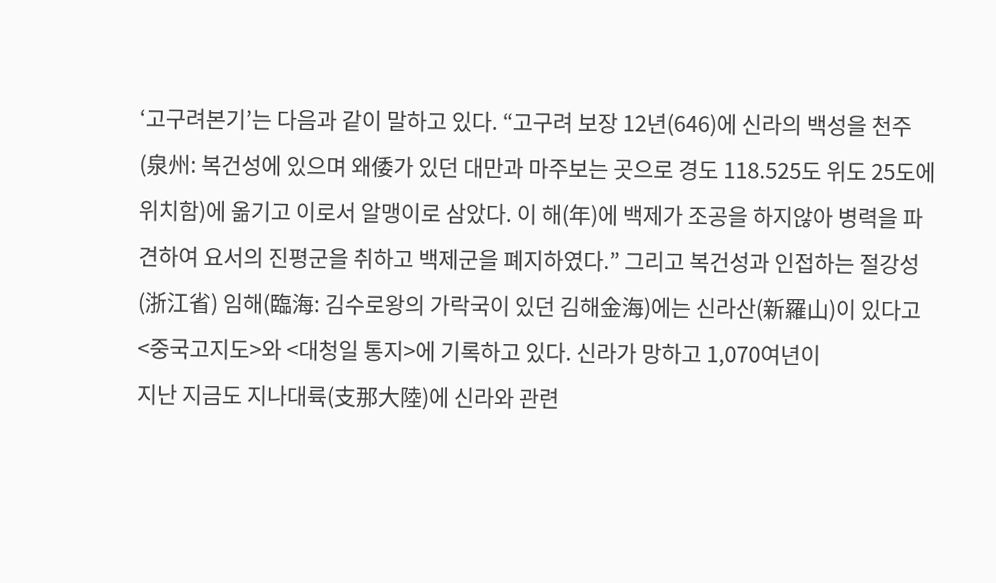‘고구려본기’는 다음과 같이 말하고 있다. “고구려 보장 12년(646)에 신라의 백성을 천주(泉州: 복건성에 있으며 왜倭가 있던 대만과 마주보는 곳으로 경도 118.525도 위도 25도에 위치함)에 옮기고 이로서 알맹이로 삼았다. 이 해(年)에 백제가 조공을 하지않아 병력을 파견하여 요서의 진평군을 취하고 백제군을 폐지하였다.” 그리고 복건성과 인접하는 절강성(浙江省) 임해(臨海: 김수로왕의 가락국이 있던 김해金海)에는 신라산(新羅山)이 있다고 <중국고지도>와 <대청일 통지>에 기록하고 있다. 신라가 망하고 1,070여년이
지난 지금도 지나대륙(支那大陸)에 신라와 관련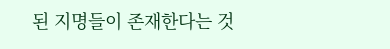된 지명들이 존재한다는 것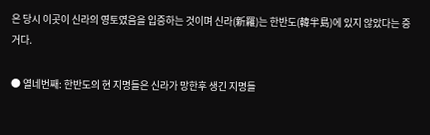은 당시 이곳이 신라의 영토였음을 입증하는 것이며 신라(新羅)는 한반도(韓半島)에 있지 않았다는 증거다.

● 열네번째: 한반도의 현 지명들은 신라가 망한후 생긴 지명들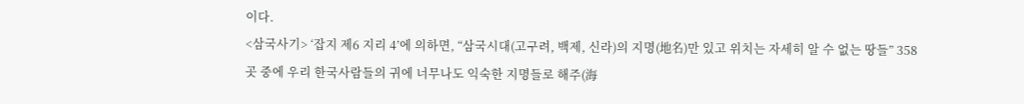이다.
<삼국사기> ‘잡지 제6 지리 4’에 의하면, “삼국시대(고구려, 백제, 신라)의 지명(地名)만 있고 위치는 자세히 알 수 없는 땅들” 358곳 중에 우리 한국사람들의 귀에 너무나도 익숙한 지명들로 해주(海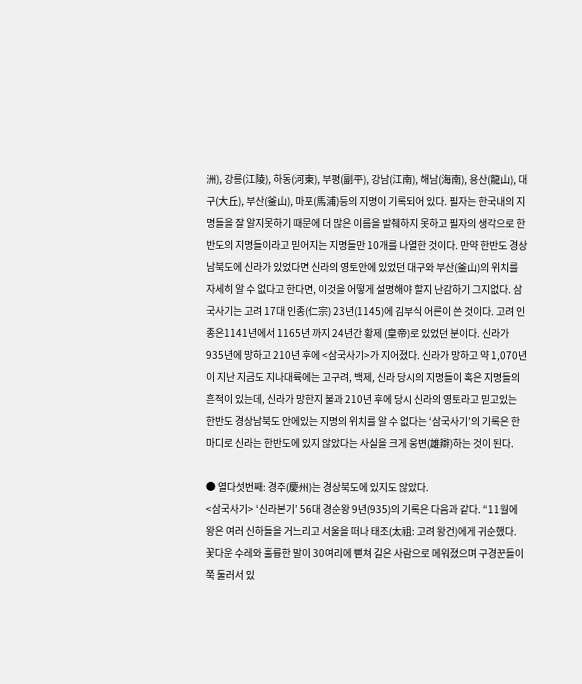洲), 강릉(江陵), 하동(河東), 부평(副平), 강남(江南), 해남(海南), 용산(龍山), 대구(大丘), 부산(釜山), 마포(馬浦)등의 지명이 기록되어 있다. 필자는 한국내의 지명들을 잘 알지못하기 때문에 더 많은 이름을 발췌하지 못하고 필자의 생각으로 한반도의 지명들이라고 믿어지는 지명들만 10개를 나열한 것이다. 만약 한반도 경상남북도에 신라가 있었다면 신라의 영토안에 있었던 대구와 부산(釜山)의 위치를 자세히 알 수 없다고 한다면, 이것을 어떻게 설명해야 할지 난감하기 그지없다. 삼국사기는 고려 17대 인종(仁宗) 23년(1145)에 김부식 어른이 쓴 것이다. 고려 인종은1141년에서 1165년 까지 24년간 황제 (皇帝)로 있었던 분이다. 신라가 935년에 망하고 210년 후에 <삼국사기>가 지어졌다. 신라가 망하고 약 1,070년이 지난 지금도 지나대륙에는 고구려, 백제, 신라 당시의 지명들이 혹은 지명들의 흔적이 있는데, 신라가 망한지 불과 210년 후에 당시 신라의 영토라고 믿고있는 한반도 경상남북도 안에있는 지명의 위치를 알 수 없다는 ‘삼국사기’의 기록은 한마디로 신라는 한반도에 있지 않았다는 사실을 크게 웅변(雄辯)하는 것이 된다.

● 열다섯번째: 경주(慶州)는 경상북도에 있지도 않았다.
<삼국사기> ‘신라본기’ 56대 경순왕 9년(935)의 기록은 다음과 같다. “11월에 왕은 여러 신하들을 거느리고 서울을 떠나 태조(太祖: 고려 왕건)에게 귀순했다. 꽃다운 수레와 훌륭한 말이 30여리에 뻗쳐 길은 사람으로 메워졌으며 구경꾼들이 쭉 둘러서 있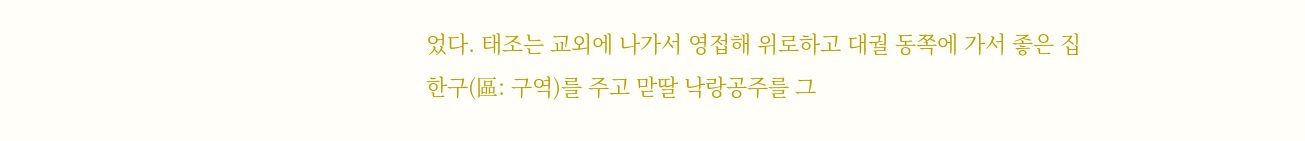었다. 태조는 교외에 나가서 영접해 위로하고 대궐 동쪽에 가서 좋은 집 한구(區: 구역)를 주고 맏딸 낙랑공주를 그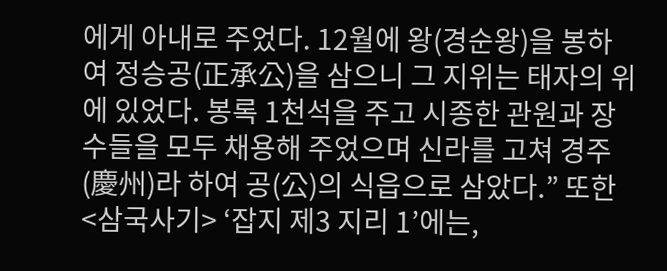에게 아내로 주었다. 12월에 왕(경순왕)을 봉하여 정승공(正承公)을 삼으니 그 지위는 태자의 위에 있었다. 봉록 1천석을 주고 시종한 관원과 장수들을 모두 채용해 주었으며 신라를 고쳐 경주(慶州)라 하여 공(公)의 식읍으로 삼았다.” 또한 <삼국사기> ‘잡지 제3 지리 1’에는,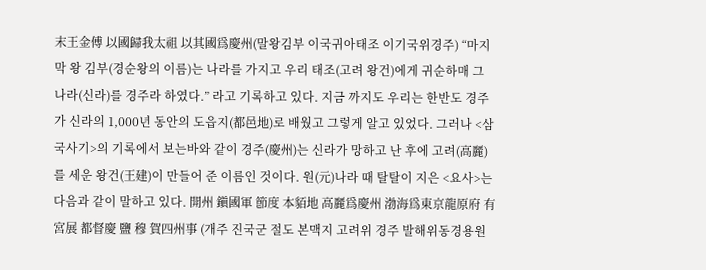末王金傅 以國歸我太祖 以其國爲慶州(말왕김부 이국귀아태조 이기국위경주) “마지막 왕 김부(경순왕의 이름)는 나라를 가지고 우리 태조(고려 왕건)에게 귀순하매 그 나라(신라)를 경주라 하였다.” 라고 기록하고 있다. 지금 까지도 우리는 한반도 경주가 신라의 1,000년 동안의 도읍지(都邑地)로 배웠고 그렇게 알고 있었다. 그러나 <삼국사기>의 기록에서 보는바와 같이 경주(慶州)는 신라가 망하고 난 후에 고려(高麗)를 세운 왕건(王建)이 만들어 준 이름인 것이다. 원(元)나라 때 탈탈이 지은 <요사>는 다음과 같이 말하고 있다. 開州 鎭國軍 節度 本貊地 高麗爲慶州 渤海爲東京龍原府 有宮展 都督慶 鹽 穆 賀四州事 (개주 진국군 절도 본맥지 고려위 경주 발해위동경용원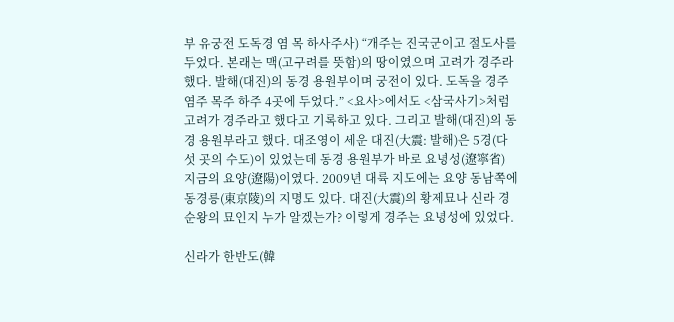부 유궁전 도독경 염 목 하사주사) “개주는 진국군이고 절도사를 두었다. 본래는 맥(고구려를 뜻함)의 땅이였으며 고려가 경주라 했다. 발해(대진)의 동경 용원부이며 궁전이 있다. 도독을 경주 염주 목주 하주 4곳에 두었다.” <요사>에서도 <삼국사기>처럼 고려가 경주라고 했다고 기록하고 있다. 그리고 발해(대진)의 동경 용원부라고 했다. 대조영이 세운 대진(大震: 발해)은 5경(다섯 곳의 수도)이 있었는데 동경 용원부가 바로 요녕성(遼寧省) 지금의 요양(遼陽)이였다. 2009년 대륙 지도에는 요양 동남쪽에 동경릉(東京陵)의 지명도 있다. 대진(大震)의 황제묘나 신라 경순왕의 묘인지 누가 알겠는가? 이렇게 경주는 요녕성에 있었다.

신라가 한반도(韓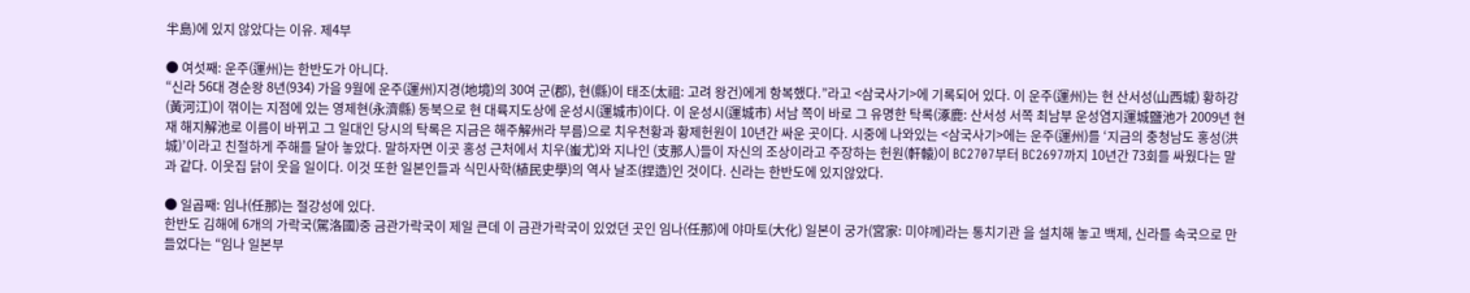半島)에 있지 않았다는 이유. 제4부

● 여섯째: 운주(運州)는 한반도가 아니다.
“신라 56대 경순왕 8년(934) 가을 9월에 운주(運州)지경(地境)의 30여 군(郡), 현(縣)이 태조(太祖: 고려 왕건)에게 항복했다.”라고 <삼국사기>에 기록되어 있다. 이 운주(運州)는 현 산서성(山西城) 황하강(黃河江)이 꺾이는 지점에 있는 영제현(永濟縣) 동북으로 현 대륙지도상에 운성시(運城市)이다. 이 운성시(運城市) 서남 쪽이 바로 그 유명한 탁록(涿鹿: 산서성 서쪽 최남부 운성염지運城鹽池가 2009년 현재 해지解池로 이름이 바뀌고 그 일대인 당시의 탁록은 지금은 해주解州라 부름)으로 치우천황과 황제헌원이 10년간 싸운 곳이다. 시중에 나와있는 <삼국사기>에는 운주(運州)를 ‘지금의 충청남도 홍성(洪城)’이라고 친절하게 주해를 달아 놓았다. 말하자면 이곳 홍성 근처에서 치우(蚩尤)와 지나인 (支那人)들이 자신의 조상이라고 주장하는 헌원(軒轅)이 BC2707부터 BC2697까지 10년간 73회를 싸웠다는 말과 같다. 이웃집 닭이 웃을 일이다. 이것 또한 일본인들과 식민사학(植民史學)의 역사 날조(捏造)인 것이다. 신라는 한반도에 있지않았다.

● 일곱째: 임나(任那)는 절강성에 있다.
한반도 김해에 6개의 가락국(駕洛國)중 금관가락국이 제일 큰데 이 금관가락국이 있었던 곳인 임나(任那)에 야마토(大化) 일본이 궁가(宮家: 미야께)라는 통치기관 을 설치해 놓고 백제, 신라를 속국으로 만들었다는 “임나 일본부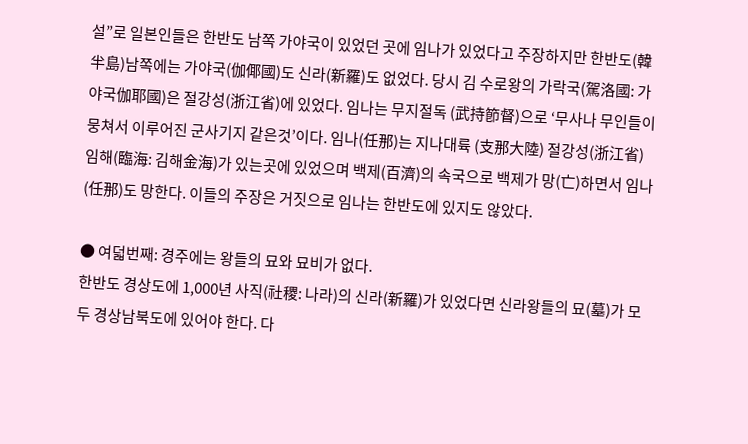설”로 일본인들은 한반도 남쪽 가야국이 있었던 곳에 임나가 있었다고 주장하지만 한반도(韓半島)남쪽에는 가야국(伽倻國)도 신라(新羅)도 없었다. 당시 김 수로왕의 가락국(駕洛國: 가야국伽耶國)은 절강성(浙江省)에 있었다. 임나는 무지절독 (武持節督)으로 ‘무사나 무인들이 뭉쳐서 이루어진 군사기지 같은것’이다. 임나(任那)는 지나대륙 (支那大陸) 절강성(浙江省) 임해(臨海: 김해金海)가 있는곳에 있었으며 백제(百濟)의 속국으로 백제가 망(亡)하면서 임나(任那)도 망한다. 이들의 주장은 거짓으로 임나는 한반도에 있지도 않았다.

● 여덟번째: 경주에는 왕들의 묘와 묘비가 없다.
한반도 경상도에 1,000년 사직(社稷: 나라)의 신라(新羅)가 있었다면 신라왕들의 묘(墓)가 모두 경상남북도에 있어야 한다. 다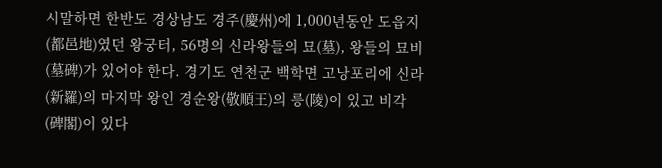시말하면 한반도 경상남도 경주(慶州)에 1,000년동안 도읍지(都邑地)였던 왕궁터, 56명의 신라왕들의 묘(墓), 왕들의 묘비(墓碑)가 있어야 한다. 경기도 연천군 백학면 고낭포리에 신라(新羅)의 마지막 왕인 경순왕(敬順王)의 릉(陵)이 있고 비각(碑閣)이 있다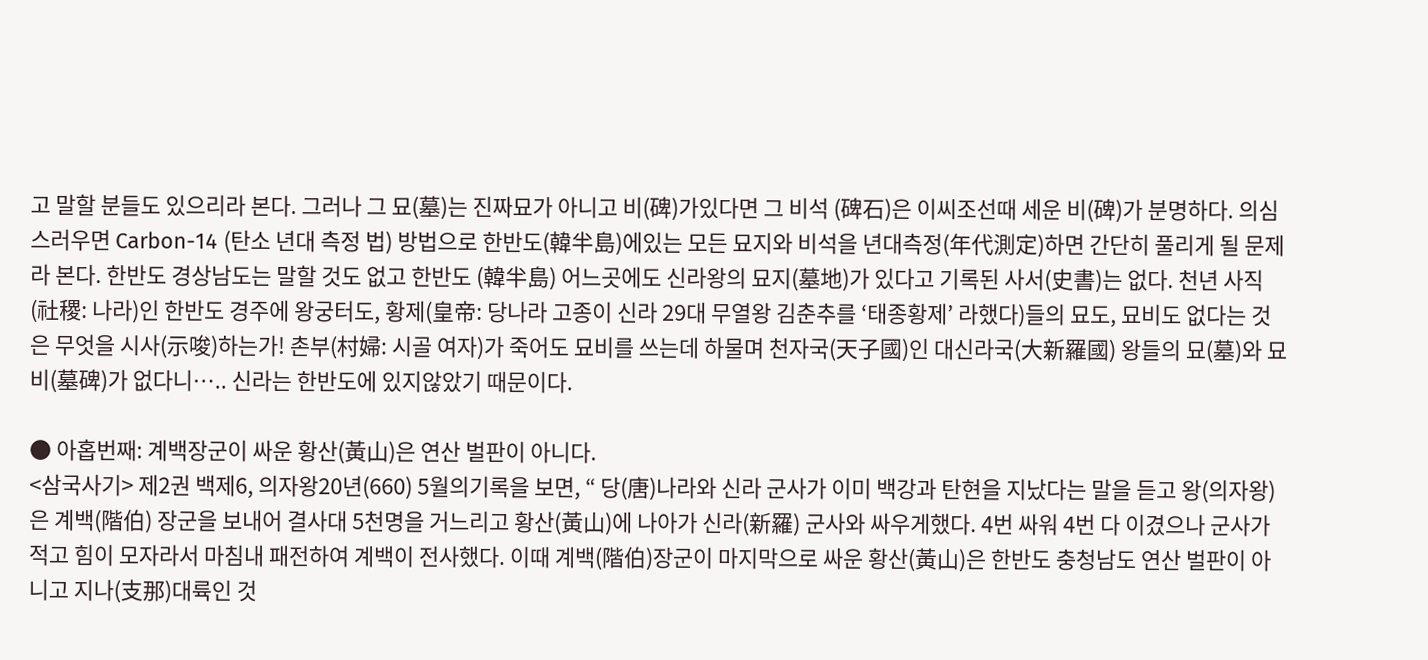고 말할 분들도 있으리라 본다. 그러나 그 묘(墓)는 진짜묘가 아니고 비(碑)가있다면 그 비석 (碑石)은 이씨조선때 세운 비(碑)가 분명하다. 의심스러우면 Carbon-14 (탄소 년대 측정 법) 방법으로 한반도(韓半島)에있는 모든 묘지와 비석을 년대측정(年代測定)하면 간단히 풀리게 될 문제라 본다. 한반도 경상남도는 말할 것도 없고 한반도 (韓半島) 어느곳에도 신라왕의 묘지(墓地)가 있다고 기록된 사서(史書)는 없다. 천년 사직(社稷: 나라)인 한반도 경주에 왕궁터도, 황제(皇帝: 당나라 고종이 신라 29대 무열왕 김춘추를 ‘태종황제’ 라했다)들의 묘도, 묘비도 없다는 것은 무엇을 시사(示唆)하는가! 촌부(村婦: 시골 여자)가 죽어도 묘비를 쓰는데 하물며 천자국(天子國)인 대신라국(大新羅國) 왕들의 묘(墓)와 묘비(墓碑)가 없다니….. 신라는 한반도에 있지않았기 때문이다.

● 아홉번째: 계백장군이 싸운 황산(黃山)은 연산 벌판이 아니다.
<삼국사기> 제2권 백제6, 의자왕20년(660) 5월의기록을 보면, “ 당(唐)나라와 신라 군사가 이미 백강과 탄현을 지났다는 말을 듣고 왕(의자왕)은 계백(階伯) 장군을 보내어 결사대 5천명을 거느리고 황산(黃山)에 나아가 신라(新羅) 군사와 싸우게했다. 4번 싸워 4번 다 이겼으나 군사가 적고 힘이 모자라서 마침내 패전하여 계백이 전사했다. 이때 계백(階伯)장군이 마지막으로 싸운 황산(黃山)은 한반도 충청남도 연산 벌판이 아니고 지나(支那)대륙인 것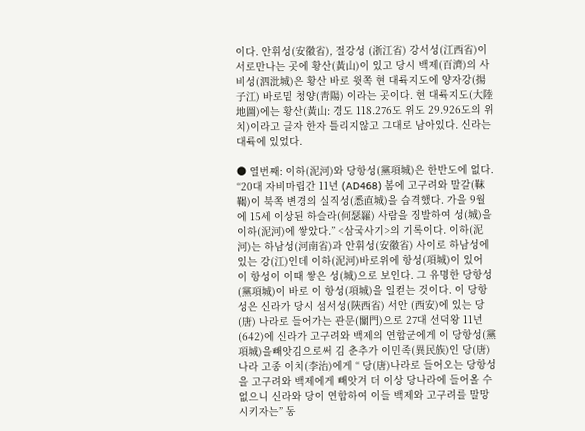이다. 안휘성(安徽省), 절강성 (浙江省) 강서성(江西省)이 서로만나는 곳에 황산(黃山)이 있고 당시 백제(百濟)의 사비성(泗沘城)은 황산 바로 윗쪽 현 대륙지도에 양자강(揚子江) 바로밑 청양(靑陽) 이라는 곳이다. 현 대륙지도(大陸地圖)에는 황산(黃山: 경도 118.276도 위도 29.926도의 위치)이라고 글자 한자 틀리지않고 그대로 남아있다. 신라는 대륙에 있었다.

● 열번째: 이하(泥河)와 당항성(黨項城)은 한반도에 없다.
“20대 자비마립간 11년 (AD468) 봄에 고구려와 말갈(靺鞨)이 북쪽 변경의 실직성(悉直城)을 습격했다. 가을 9월에 15세 이상된 하슬라(何瑟羅) 사람을 징발하여 성(城)을 이하(泥河)에 쌓았다.” <삼국사기>의 기록이다. 이하(泥河)는 하남성(河南省)과 안휘성(安徽省) 사이로 하남성에 있는 강(江)인데 이하(泥河)바로위에 항성(項城)이 있어 이 항성이 이때 쌓은 성(城)으로 보인다. 그 유명한 당항성(黨項城)이 바로 이 항성(項城)을 일컫는 것이다. 이 당항성은 신라가 당시 섬서성(陝西省) 서안 (西安)에 있는 당(唐) 나라로 들어가는 관문(關門)으로 27대 선덕왕 11년(642)에 신라가 고구려와 백제의 연합군에게 이 당항성(黨項城)을빼앗김으로써 김 춘추가 이민족(異民族)인 당(唐)나라 고종 이치(李治)에게 “ 당(唐)나라로 들어오는 당항성을 고구려와 백제에게 빼앗겨 더 이상 당나라에 들어올 수 없으니 신라와 당이 연합하여 이들 백제와 고구려를 말망시키자는” 동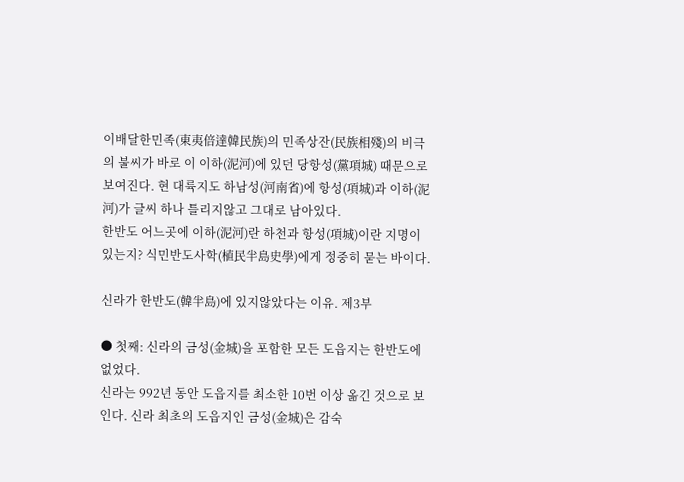이배달한민족(東夷倍達韓民族)의 민족상잔(民族相殘)의 비극의 불씨가 바로 이 이하(泥河)에 있던 당항성(黨項城) 때문으로 보여진다. 현 대륙지도 하남성(河南省)에 항성(項城)과 이하(泥河)가 글씨 하나 틀리지않고 그대로 남아있다.
한반도 어느곳에 이하(泥河)란 하천과 항성(項城)이란 지명이 있는지? 식민반도사학(植民半島史學)에게 정중히 묻는 바이다.

신라가 한반도(韓半島)에 있지않았다는 이유. 제3부

● 첫째: 신라의 금성(金城)을 포함한 모든 도읍지는 한반도에 없었다.
신라는 992년 동안 도읍지를 최소한 10번 이상 옮긴 것으로 보인다. 신라 최초의 도읍지인 금성(金城)은 감숙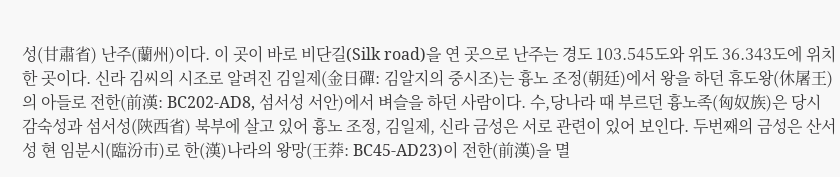성(甘肅省) 난주(蘭州)이다. 이 곳이 바로 비단길(Silk road)을 연 곳으로 난주는 경도 103.545도와 위도 36.343도에 위치한 곳이다. 신라 김씨의 시조로 알려진 김일제(金日磾: 김알지의 중시조)는 흉노 조정(朝廷)에서 왕을 하던 휴도왕(休屠王)의 아들로 전한(前漢: BC202-AD8, 섬서성 서안)에서 벼슬을 하던 사람이다. 수,당나라 때 부르던 흉노족(匈奴族)은 당시 감숙성과 섬서성(陝西省) 북부에 살고 있어 흉노 조정, 김일제, 신라 금성은 서로 관련이 있어 보인다. 두번째의 금성은 산서성 현 임분시(臨汾市)로 한(漢)나라의 왕망(王莽: BC45-AD23)이 전한(前漢)을 멸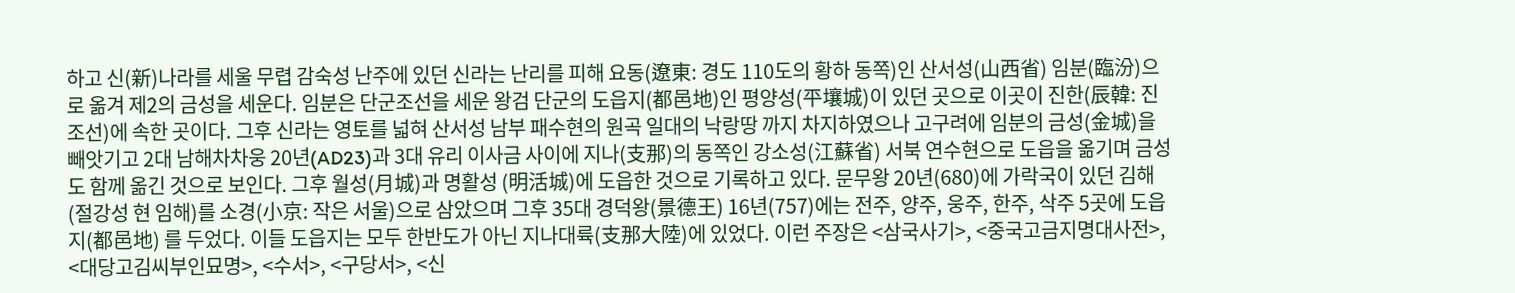하고 신(新)나라를 세울 무렵 감숙성 난주에 있던 신라는 난리를 피해 요동(遼東: 경도 110도의 황하 동쪽)인 산서성(山西省) 임분(臨汾)으로 옮겨 제2의 금성을 세운다. 임분은 단군조선을 세운 왕검 단군의 도읍지(都邑地)인 평양성(平壤城)이 있던 곳으로 이곳이 진한(辰韓: 진조선)에 속한 곳이다. 그후 신라는 영토를 넓혀 산서성 남부 패수현의 원곡 일대의 낙랑땅 까지 차지하였으나 고구려에 임분의 금성(金城)을 빼앗기고 2대 남해차차웅 20년(AD23)과 3대 유리 이사금 사이에 지나(支那)의 동쪽인 강소성(江蘇省) 서북 연수현으로 도읍을 옮기며 금성도 함께 옮긴 것으로 보인다. 그후 월성(月城)과 명활성 (明活城)에 도읍한 것으로 기록하고 있다. 문무왕 20년(680)에 가락국이 있던 김해(절강성 현 임해)를 소경(小京: 작은 서울)으로 삼았으며 그후 35대 경덕왕(景德王) 16년(757)에는 전주, 양주, 웅주, 한주, 삭주 5곳에 도읍지(都邑地) 를 두었다. 이들 도읍지는 모두 한반도가 아닌 지나대륙(支那大陸)에 있었다. 이런 주장은 <삼국사기>, <중국고금지명대사전>, <대당고김씨부인묘명>, <수서>, <구당서>, <신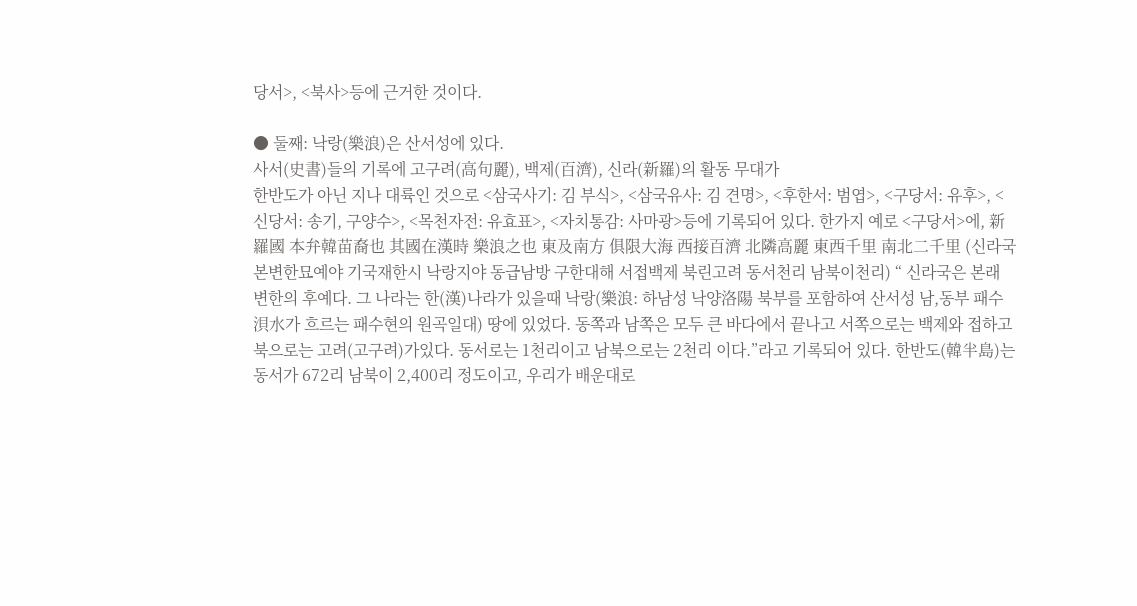당서>, <북사>등에 근거한 것이다.

● 둘째: 낙랑(樂浪)은 산서성에 있다.
사서(史書)들의 기록에 고구려(高句麗), 백제(百濟), 신라(新羅)의 활동 무대가
한반도가 아닌 지나 대륙인 것으로 <삼국사기: 김 부식>, <삼국유사: 김 견명>, <후한서: 범엽>, <구당서: 유후>, <신당서: 송기, 구양수>, <목천자전: 유효표>, <자치통감: 사마광>등에 기록되어 있다. 한가지 예로 <구당서>에, 新羅國 本弁韓苗裔也 其國在漢時 樂浪之也 東及南方 俱限大海 西接百濟 北隣高麗 東西千里 南北二千里 (신라국 본변한묘예야 기국재한시 낙랑지야 동급남방 구한대해 서접백제 북린고려 동서천리 남북이천리) “ 신라국은 본래 변한의 후예다. 그 나라는 한(漢)나라가 있을때 낙랑(樂浪: 하남성 낙양洛陽 북부를 포함하여 산서성 남,동부 패수浿水가 흐르는 패수현의 원곡일대) 땅에 있었다. 동쪽과 남쪽은 모두 큰 바다에서 끝나고 서쪽으로는 백제와 접하고 북으로는 고려(고구려)가있다. 동서로는 1천리이고 남북으로는 2천리 이다.”라고 기록되어 있다. 한반도(韓半島)는 동서가 672리 남북이 2,400리 정도이고, 우리가 배운대로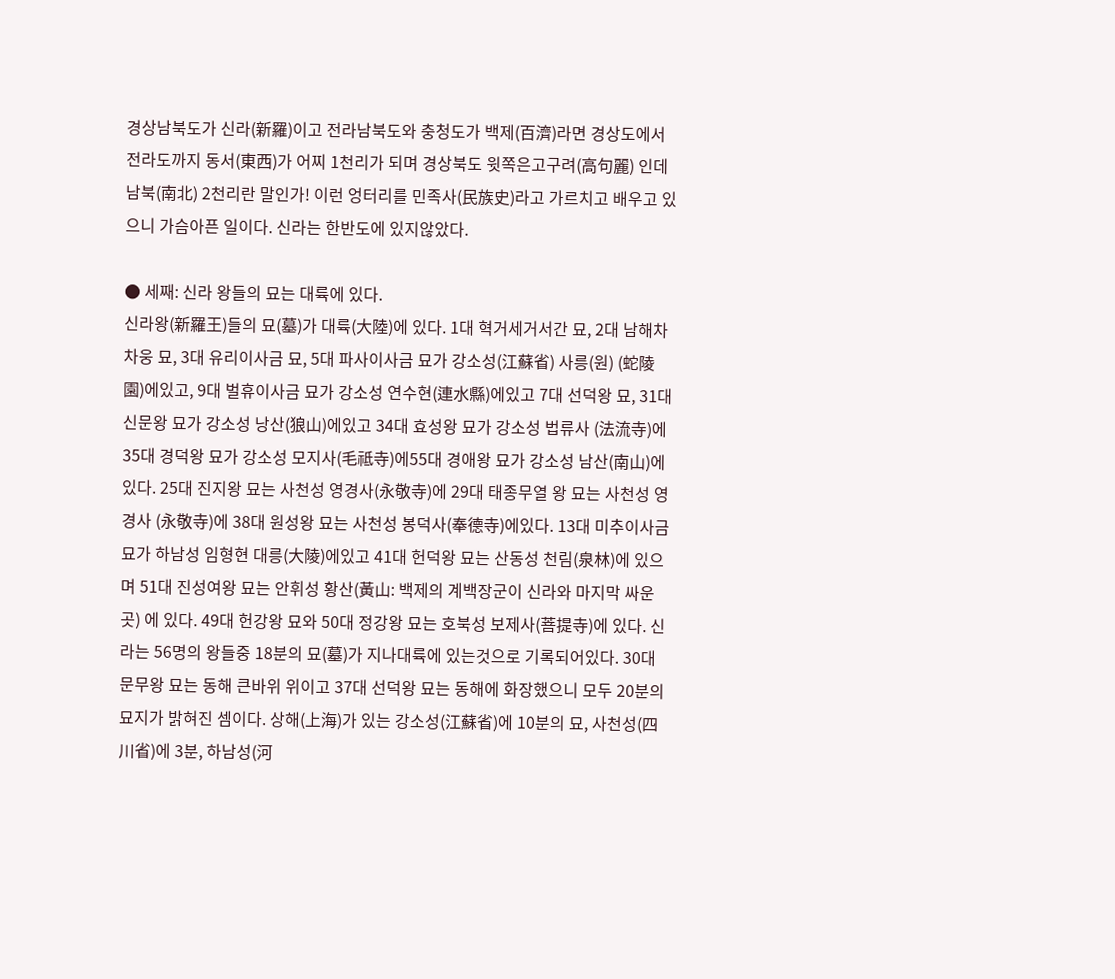경상남북도가 신라(新羅)이고 전라남북도와 충청도가 백제(百濟)라면 경상도에서 전라도까지 동서(東西)가 어찌 1천리가 되며 경상북도 윗쪽은고구려(高句麗) 인데 남북(南北) 2천리란 말인가! 이런 엉터리를 민족사(民族史)라고 가르치고 배우고 있으니 가슴아픈 일이다. 신라는 한반도에 있지않았다.

● 세째: 신라 왕들의 묘는 대륙에 있다.
신라왕(新羅王)들의 묘(墓)가 대륙(大陸)에 있다. 1대 혁거세거서간 묘, 2대 남해차차웅 묘, 3대 유리이사금 묘, 5대 파사이사금 묘가 강소성(江蘇省) 사릉(원) (蛇陵園)에있고, 9대 벌휴이사금 묘가 강소성 연수현(連水縣)에있고 7대 선덕왕 묘, 31대 신문왕 묘가 강소성 낭산(狼山)에있고 34대 효성왕 묘가 강소성 법류사 (法流寺)에 35대 경덕왕 묘가 강소성 모지사(毛祗寺)에55대 경애왕 묘가 강소성 남산(南山)에있다. 25대 진지왕 묘는 사천성 영경사(永敬寺)에 29대 태종무열 왕 묘는 사천성 영경사 (永敬寺)에 38대 원성왕 묘는 사천성 봉덕사(奉德寺)에있다. 13대 미추이사금 묘가 하남성 임형현 대릉(大陵)에있고 41대 헌덕왕 묘는 산동성 천림(泉林)에 있으며 51대 진성여왕 묘는 안휘성 황산(黃山: 백제의 계백장군이 신라와 마지막 싸운곳) 에 있다. 49대 헌강왕 묘와 50대 정강왕 묘는 호북성 보제사(菩提寺)에 있다. 신라는 56명의 왕들중 18분의 묘(墓)가 지나대륙에 있는것으로 기록되어있다. 30대 문무왕 묘는 동해 큰바위 위이고 37대 선덕왕 묘는 동해에 화장했으니 모두 20분의 묘지가 밝혀진 셈이다. 상해(上海)가 있는 강소성(江蘇省)에 10분의 묘, 사천성(四川省)에 3분, 하남성(河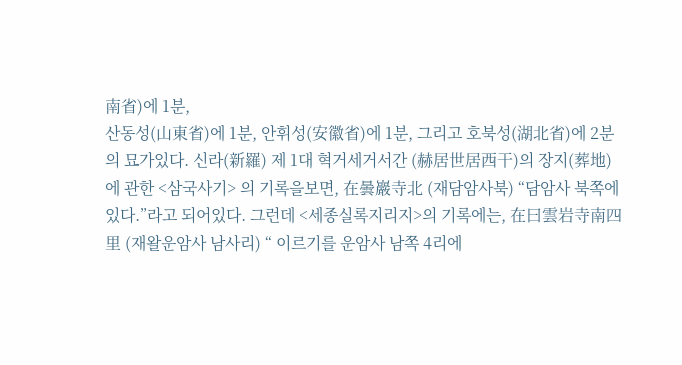南省)에 1분,
산동성(山東省)에 1분, 안휘성(安徽省)에 1분, 그리고 호북성(湖北省)에 2분의 묘가있다. 신라(新羅) 제 1대 혁거세거서간 (赫居世居西干)의 장지(葬地)에 관한 <삼국사기> 의 기록을보면, 在曇巖寺北 (재담암사북) “담암사 북쪽에있다.”라고 되어있다. 그런데 <세종실록지리지>의 기록에는, 在曰雲岩寺南四里 (재왈운암사 남사리) “ 이르기를 운암사 남쪽 4리에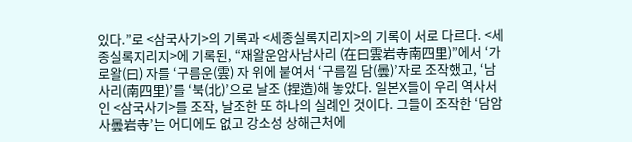있다.”로 <삼국사기>의 기록과 <세종실록지리지>의 기록이 서로 다르다. <세종실록지리지>에 기록된, “재왈운암사남사리 (在曰雲岩寺南四里)”에서 ‘가로왈(曰) 자를 ‘구름운(雲) 자 위에 붙여서 ‘구름낄 담(曇)’자로 조작했고, ‘남사리(南四里)’를 ‘북(北)’으로 날조 (捏造)해 놓았다. 일본X들이 우리 역사서인 <삼국사기>를 조작, 날조한 또 하나의 실례인 것이다. 그들이 조작한 ‘담암사曇岩寺’는 어디에도 없고 강소성 상해근처에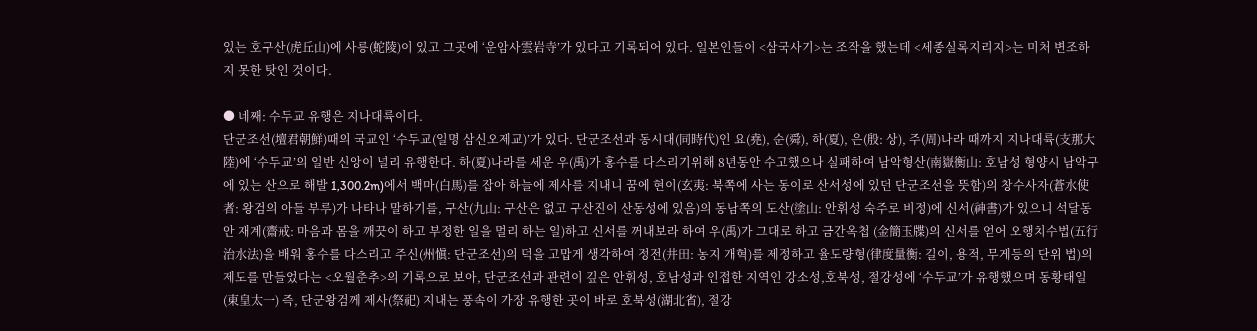있는 호구산(虎丘山)에 사릉(蛇陵)이 있고 그곳에 ‘운암사雲岩寺’가 있다고 기록되어 있다. 일본인들이 <삼국사기>는 조작을 했는데 <세종실록지리지>는 미처 변조하지 못한 탓인 것이다.

● 네째: 수두교 유행은 지나대륙이다.
단군조선(壇君朝鮮)때의 국교인 ‘수두교(일명 삼신오제교)’가 있다. 단군조선과 동시대(同時代)인 요(堯), 순(舜), 하(夏), 은(殷: 상), 주(周)나라 때까지 지나대륙(支那大陸)에 ‘수두교’의 일반 신앙이 널리 유행한다. 하(夏)나라를 세운 우(禹)가 홍수를 다스리기위해 8년동안 수고했으나 실패하여 남악형산(南嶽衡山: 호남성 형양시 남악구에 있는 산으로 해발 1,300.2m)에서 백마(白馬)를 잡아 하늘에 제사를 지내니 꿈에 현이(玄夷: 북쪽에 사는 동이로 산서성에 있던 단군조선을 뜻함)의 창수사자(蒼水使者: 왕검의 아들 부루)가 나타나 말하기를, 구산(九山: 구산은 없고 구산진이 산동성에 있음)의 동남쪽의 도산(塗山: 안휘성 숙주로 비정)에 신서(神書)가 있으니 석달동안 재계(齋戒: 마음과 몸을 깨끗이 하고 부정한 일을 멀리 하는 일)하고 신서를 꺼내보라 하여 우(禹)가 그대로 하고 금간옥첩 (金簡玉牒)의 신서를 얻어 오행치수법(五行治水法)을 배워 홍수를 다스리고 주신(州愼: 단군조선)의 덕을 고맙게 생각하여 정전(井田: 농지 개혁)를 제정하고 율도량형(律度量衡: 길이, 용적, 무게등의 단위 법)의 제도를 만들었다는 <오월춘추>의 기록으로 보아, 단군조선과 관련이 깊은 안휘성, 호남성과 인접한 지역인 강소성,호북성, 절강성에 ‘수두교’가 유행했으며 동황태일(東皇太一) 즉, 단군왕검께 제사(祭祀) 지내는 풍속이 가장 유행한 곳이 바로 호북성(湖北省), 절강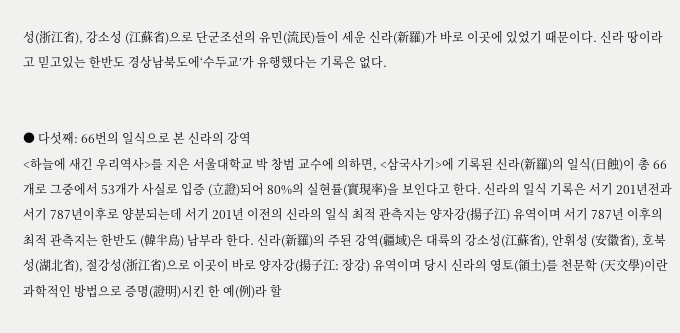성(浙江省), 강소성 (江蘇省)으로 단군조선의 유민(流民)들이 세운 신라(新羅)가 바로 이곳에 있었기 때문이다. 신라 땅이라고 믿고있는 한반도 경상남북도에‘수두교’가 유행했다는 기록은 없다.


● 다섯째: 66번의 일식으로 본 신라의 강역
<하늘에 새긴 우리역사>를 지은 서울대학교 박 창범 교수에 의하면, <삼국사기>에 기록된 신라(新羅)의 일식(日蝕)이 총 66개로 그중에서 53개가 사실로 입증 (立證)되어 80%의 실현률(實現率)을 보인다고 한다. 신라의 일식 기록은 서기 201년전과 서기 787년이후로 양분되는데 서기 201년 이전의 신라의 일식 최적 관측지는 양자강(揚子江) 유역이며 서기 787년 이후의 최적 관측지는 한반도 (韓半島) 남부라 한다. 신라(新羅)의 주된 강역(疆域)은 대륙의 강소성(江蘇省), 안휘성 (安徽省), 호북성(湖北省), 절강성(浙江省)으로 이곳이 바로 양자강(揚子江: 장강) 유역이며 당시 신라의 영토(領土)를 천문학 (天文學)이란 과학적인 방법으로 증명(證明)시킨 한 예(例)라 할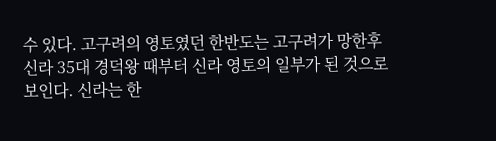수 있다. 고구려의 영토였던 한반도는 고구려가 망한후 신라 35대 경덕왕 때부터 신라 영토의 일부가 된 것으로 보인다. 신라는 한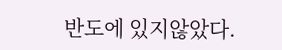반도에 있지않았다.